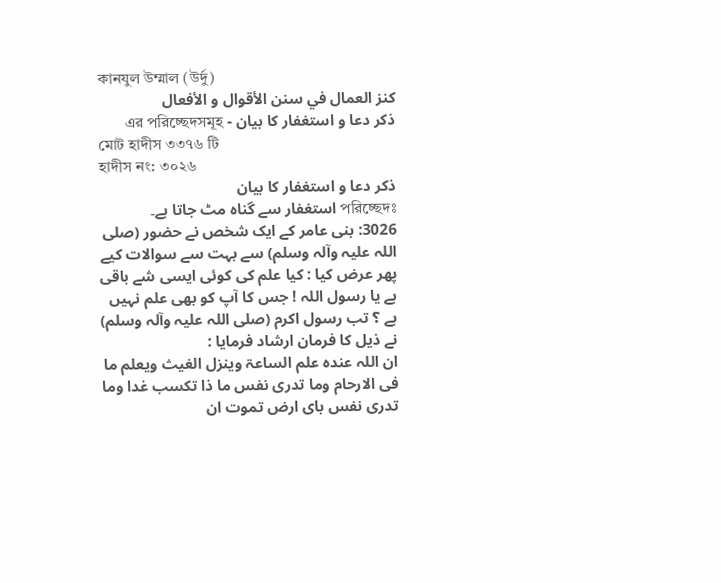কানযুল উম্মাল (উর্দু)
كنز العمال في سنن الأقوال و الأفعال
ذکر دعا و استغفار کا بیان - এর পরিচ্ছেদসমূহ
মোট হাদীস ৩৩৭৬ টি
হাদীস নং: ৩০২৬
ذکر دعا و استغفار کا بیان
পরিচ্ছেদঃ استغفار سے گناہ مٹ جاتا ہے۔
3026: بنی عامر کے ایک شخص نے حضور (صلی اللہ علیہ وآلہ وسلم) سے بہت سے سوالات کیے پھر عرض کیا : کیا علم کی کوئی ایسی شے باقی ہے یا رسول اللہ ! جس کا آپ کو بھی علم نہیں ہے ؟ تب رسول اکرم (صلی اللہ علیہ وآلہ وسلم) نے ذیل کا فرمان ارشاد فرمایا :
ان اللہ عندہ علم الساعۃ وینزل الغیث ویعلم ما فی الارحام وما تدری نفس ما ذا تکسب غدا وما تدری نفس بای ارض تموت ان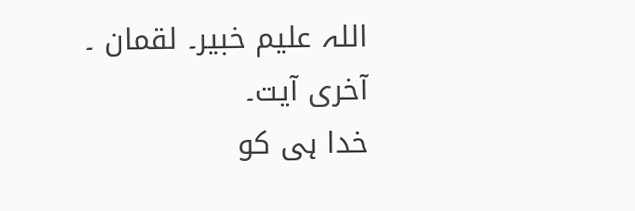اللہ علیم خبیر۔ لقمان ۔ آخری آیت۔
خدا ہی کو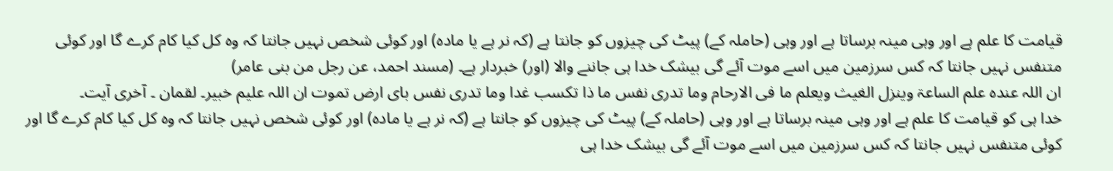قیامت کا علم ہے اور وہی مینہ برساتا ہے اور وہی (حاملہ کے) پیٹ کی چیزوں کو جانتا ہے (کہ نر ہے یا مادہ) اور کوئی شخص نہیں جانتا کہ وہ کل کیا کام کرے گا اور کوئی متنفس نہیں جانتا کہ کس سرزمین میں اسے موت آئے گی بیشک خدا ہی جاننے والا (اور) خبردار ہے۔ (مسند احمد، عن رجل من بنی عامر)
ان اللہ عندہ علم الساعۃ وینزل الغیث ویعلم ما فی الارحام وما تدری نفس ما ذا تکسب غدا وما تدری نفس بای ارض تموت ان اللہ علیم خبیر۔ لقمان ۔ آخری آیت۔
خدا ہی کو قیامت کا علم ہے اور وہی مینہ برساتا ہے اور وہی (حاملہ کے) پیٹ کی چیزوں کو جانتا ہے (کہ نر ہے یا مادہ) اور کوئی شخص نہیں جانتا کہ وہ کل کیا کام کرے گا اور کوئی متنفس نہیں جانتا کہ کس سرزمین میں اسے موت آئے گی بیشک خدا ہی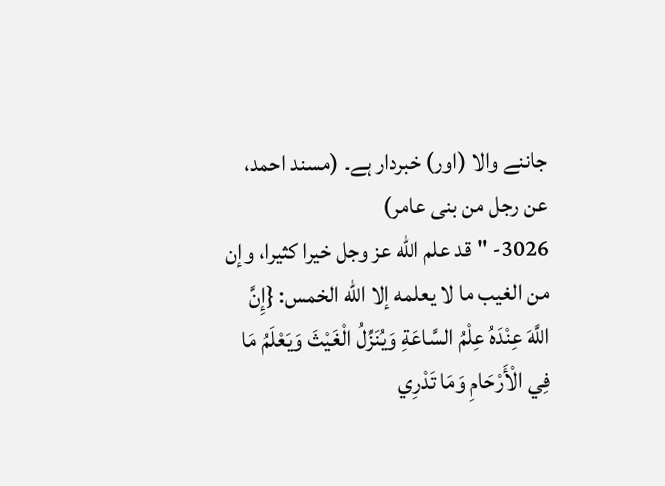جاننے والا (اور) خبردار ہے۔ (مسند احمد، عن رجل من بنی عامر)
3026- "قد علم الله عز وجل خيرا كثيرا، وإن من الغيب ما لا يعلمه إلا الله الخمس: {إِنَّ اللَّهَ عِنْدَهُ عِلْمُ السَّاعَةِ وَيُنَزِّلُ الْغَيْثَ وَيَعْلَمُ مَا فِي الْأَرْحَامِ وَمَا تَدْرِي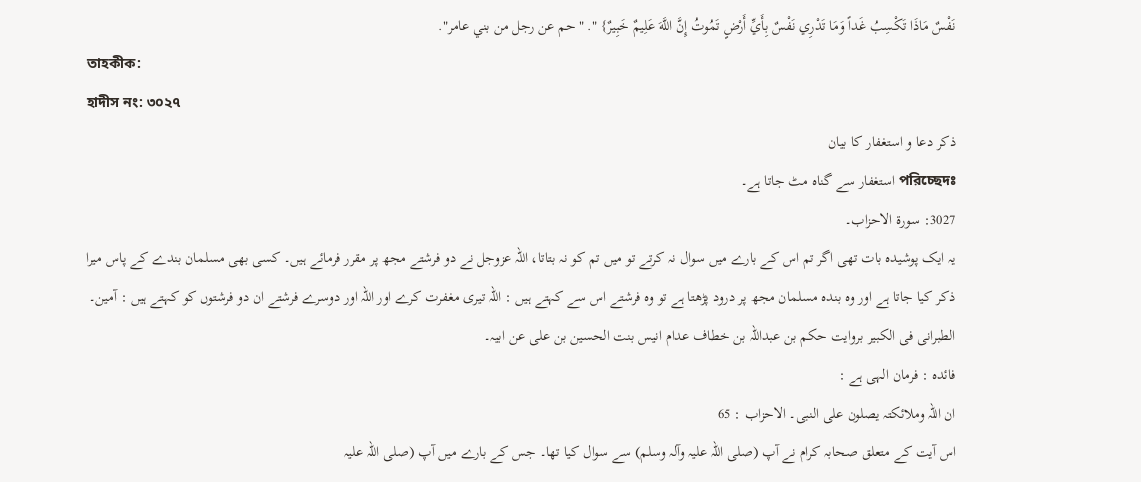نَفْسٌ مَاذَا تَكْسِبُ غَداً وَمَا تَدْرِي نَفْسٌ بِأَيِّ أَرْضٍ تَمُوتُ إِنَّ اللَّهَ عَلِيمٌ خَبِيرٌ} ". "حم عن رجل من بني عامر".
তাহকীক:
হাদীস নং: ৩০২৭
ذکر دعا و استغفار کا بیان
পরিচ্ছেদঃ استغفار سے گناہ مٹ جاتا ہے۔
3027: سورة الاحزاب۔
یہ ایک پوشیدہ بات تھی اگر تم اس کے بارے میں سوال نہ کرتے تو میں تم کو نہ بتاتا، اللہ عزوجل نے دو فرشتے مجھ پر مقرر فرمائے ہیں۔ کسی بھی مسلمان بندے کے پاس میرا ذکر کیا جاتا ہے اور وہ بندہ مسلمان مجھ پر درود پڑھتا ہے تو وہ فرشتے اس سے کہتے ہیں : اللہ تیری مغفرت کرے اور اللہ اور دوسرے فرشتے ان دو فرشتوں کو کہتے ہیں : آمین۔
الطبرانی فی الکبیر بروایت حکم بن عبداللہ بن خطاف عدام انیس بنت الحسین بن علی عن ابیہ۔
فائدہ : فرمان الہی ہے :
ان اللہ وملائکتہ یصلون علی النبی۔ الاحزاب : 65
اس آیت کے متعلق صحابہ کرام نے آپ (صلی اللہ علیہ وآلہ وسلم) سے سوال کیا تھا۔ جس کے بارے میں آپ (صلی اللہ علیہ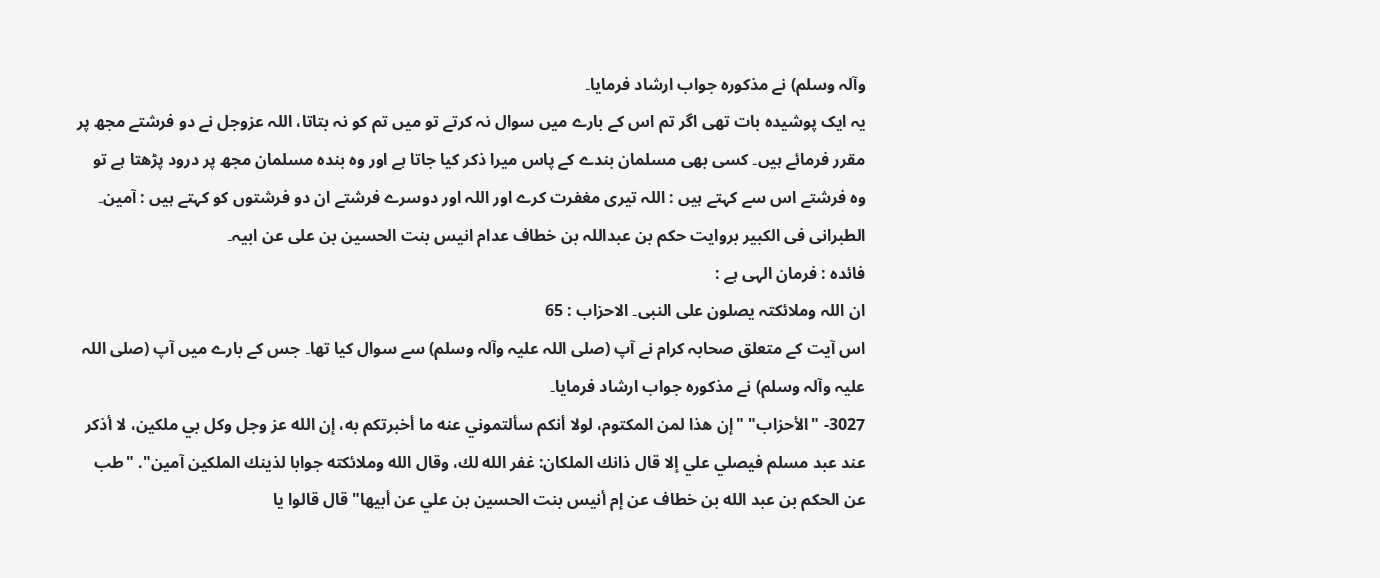وآلہ وسلم) نے مذکورہ جواب ارشاد فرمایا۔
یہ ایک پوشیدہ بات تھی اگر تم اس کے بارے میں سوال نہ کرتے تو میں تم کو نہ بتاتا، اللہ عزوجل نے دو فرشتے مجھ پر مقرر فرمائے ہیں۔ کسی بھی مسلمان بندے کے پاس میرا ذکر کیا جاتا ہے اور وہ بندہ مسلمان مجھ پر درود پڑھتا ہے تو وہ فرشتے اس سے کہتے ہیں : اللہ تیری مغفرت کرے اور اللہ اور دوسرے فرشتے ان دو فرشتوں کو کہتے ہیں : آمین۔
الطبرانی فی الکبیر بروایت حکم بن عبداللہ بن خطاف عدام انیس بنت الحسین بن علی عن ابیہ۔
فائدہ : فرمان الہی ہے :
ان اللہ وملائکتہ یصلون علی النبی۔ الاحزاب : 65
اس آیت کے متعلق صحابہ کرام نے آپ (صلی اللہ علیہ وآلہ وسلم) سے سوال کیا تھا۔ جس کے بارے میں آپ (صلی اللہ علیہ وآلہ وسلم) نے مذکورہ جواب ارشاد فرمایا۔
3027- "الأحزاب" "إن هذا لمن المكتوم، لولا أنكم سألتموني عنه ما أخبرتكم به، إن الله عز وجل وكل بي ملكين، لا أذكر عند عبد مسلم فيصلي علي إلا قال ذانك الملكان: غفر الله لك، وقال الله وملائكته جوابا لذينك الملكين آمين". "طب عن الحكم بن عبد الله بن خطاف عن إم أنيس بنت الحسين بن علي عن أبيها" قال قالوا يا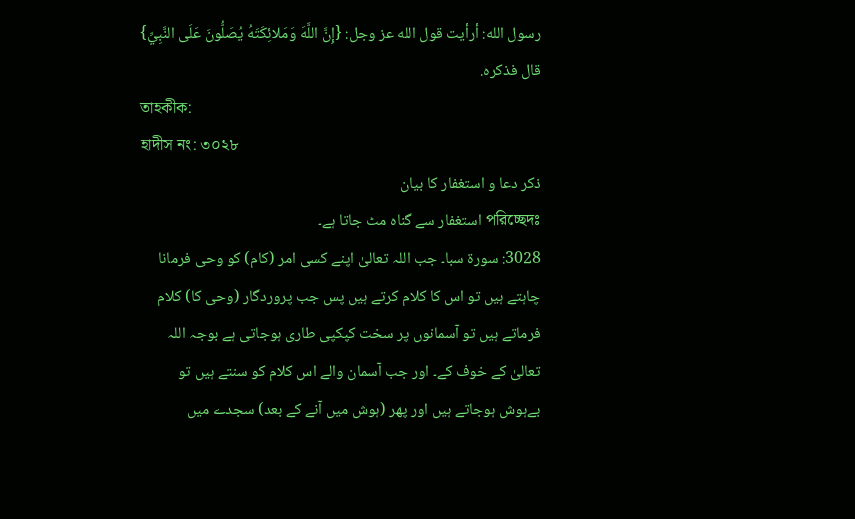رسول الله: أرأيت قول الله عز وجل: {إِنَّ اللَّهَ وَمَلائِكَتَهُ يُصَلُّونَ عَلَى النَّبِيِّ} قال فذكره.
তাহকীক:
হাদীস নং: ৩০২৮
ذکر دعا و استغفار کا بیان
পরিচ্ছেদঃ استغفار سے گناہ مٹ جاتا ہے۔
3028: سورة سبا۔ جب اللہ تعالیٰ اپنے کسی امر (کام) کو وحی فرمانا چاہتے ہیں تو اس کا کلام کرتے ہیں پس جب پروردگار (وحی کا) کلام فرماتے ہیں تو آسمانوں پر سخت کپکپی طاری ہوجاتی ہے بوجہ اللہ تعالیٰ کے خوف کے۔ اور جب آسمان والے اس کلام کو سنتے ہیں تو بےہوش ہوجاتے ہیں اور پھر (ہوش میں آنے کے بعد) سجدے میں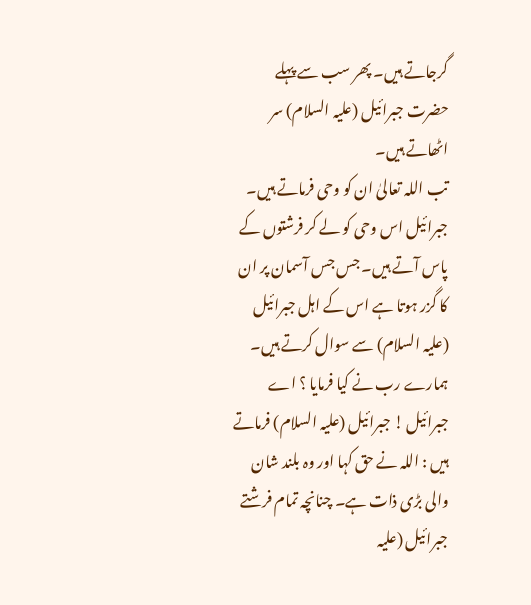گرجاتے ہیں۔ پھر سب سے پہلے حضرت جبرائیل (علیہ السلام) سر اٹھاتے ہیں۔
تب اللہ تعالیٰ ان کو وحی فرماتے ہیں۔ جبرائیل اس وحی کو لے کر فرشتوں کے پاس آتے ہیں۔ جس جس آسمان پر ان کا گزر ہوتا ہے اس کے اہل جبرائیل (علیہ السلام) سے سوال کرتے ہیں۔ ہمارے رب نے کیا فرمایا ؟ اے جبرائیل ! جبرائیل (علیہ السلام) فرماتے ہیں : اللہ نے حق کہا اور وہ بلند شان والی بڑی ذات ہے۔ چنانچہ تمام فرشتے جبرائیل (علیہ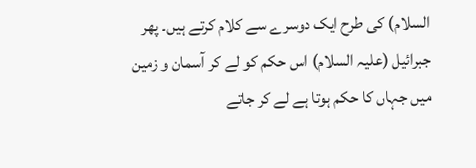السلام) کی طرح ایک دوسرے سے کلام کرتے ہیں۔ پھر جبرائیل (علیہ السلام) اس حکم کو لے کر آسمان و زمین میں جہاں کا حکم ہوتا ہے لے کر جاتے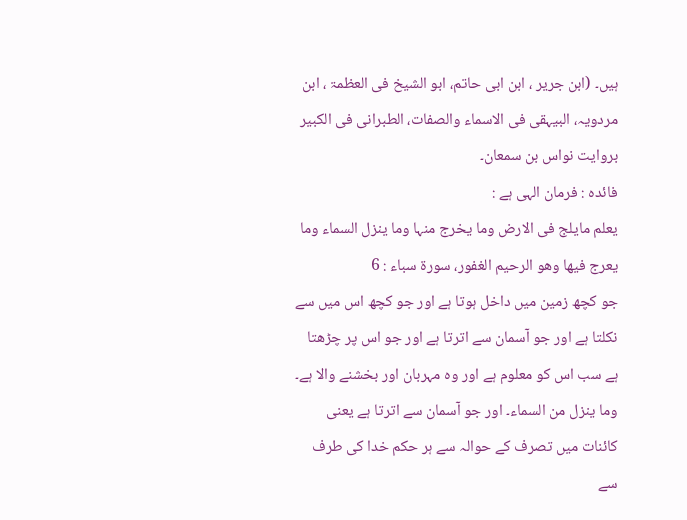ہیں۔ (ابن جریر ، ابن ابی حاتم، ابو الشیخ فی العظمۃ ، ابن مردویہ، البیہقی فی الاسماء والصفات، الطبرانی فی الکبیر بروایت نواس بن سمعان۔
فائدہ : فرمان الہی ہے :
یعلم مایلج فی الارض وما یخرج منہا وما ینزل السماء وما یعرج فیھا وھو الرحیم الغفور، سورة سباء : 6
جو کچھ زمین میں داخل ہوتا ہے اور جو کچھ اس میں سے نکلتا ہے اور جو آسمان سے اترتا ہے اور جو اس پر چڑھتا ہے سب اس کو معلوم ہے اور وہ مہربان اور بخشنے والا ہے۔
وما ینزل من السماء۔ اور جو آسمان سے اترتا ہے یعنی کائنات میں تصرف کے حوالہ سے ہر حکم خدا کی طرف سے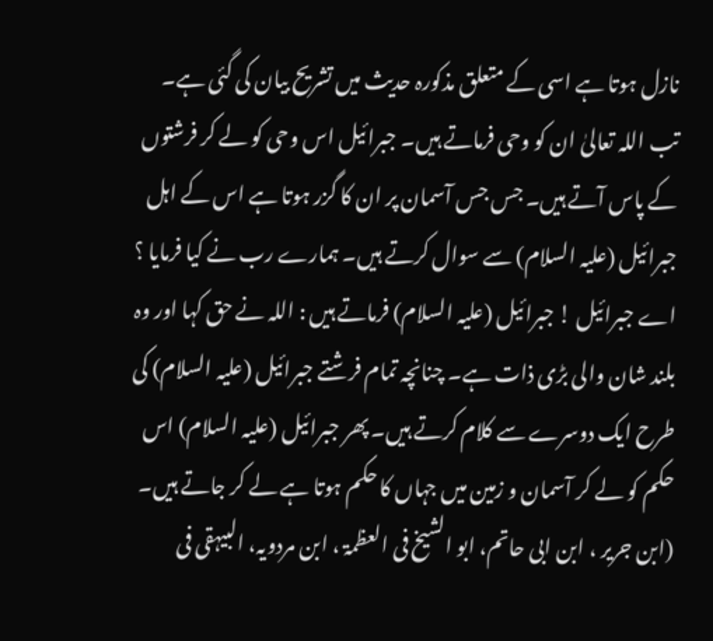نازل ہوتا ہے اسی کے متعلق مذکورہ حدیث میں تشریح بیان کی گئی ہے۔
تب اللہ تعالیٰ ان کو وحی فرماتے ہیں۔ جبرائیل اس وحی کو لے کر فرشتوں کے پاس آتے ہیں۔ جس جس آسمان پر ان کا گزر ہوتا ہے اس کے اہل جبرائیل (علیہ السلام) سے سوال کرتے ہیں۔ ہمارے رب نے کیا فرمایا ؟ اے جبرائیل ! جبرائیل (علیہ السلام) فرماتے ہیں : اللہ نے حق کہا اور وہ بلند شان والی بڑی ذات ہے۔ چنانچہ تمام فرشتے جبرائیل (علیہ السلام) کی طرح ایک دوسرے سے کلام کرتے ہیں۔ پھر جبرائیل (علیہ السلام) اس حکم کو لے کر آسمان و زمین میں جہاں کا حکم ہوتا ہے لے کر جاتے ہیں۔ (ابن جریر ، ابن ابی حاتم، ابو الشیخ فی العظمۃ ، ابن مردویہ، البیہقی فی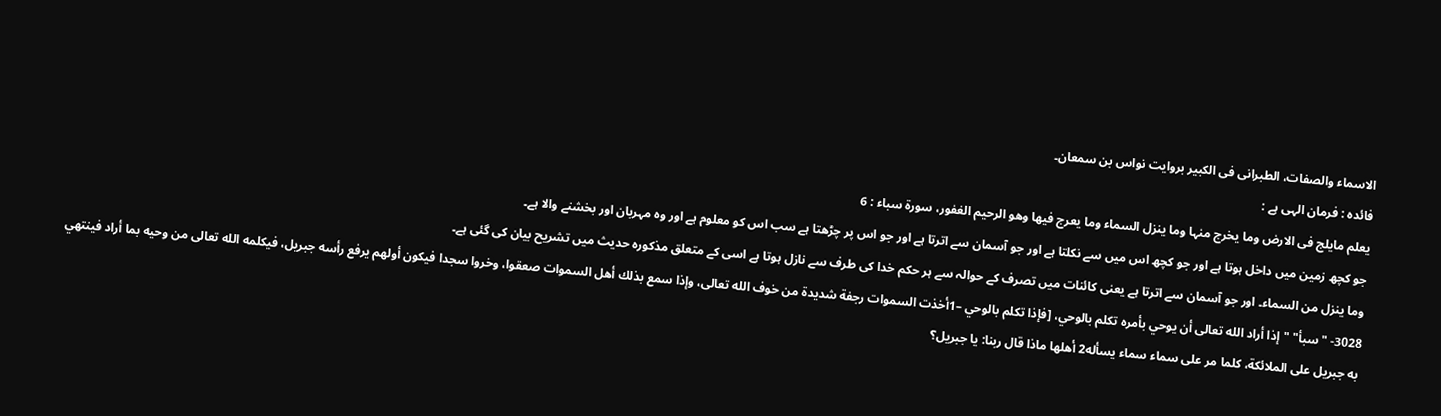الاسماء والصفات، الطبرانی فی الکبیر بروایت نواس بن سمعان۔
فائدہ : فرمان الہی ہے :
یعلم مایلج فی الارض وما یخرج منہا وما ینزل السماء وما یعرج فیھا وھو الرحیم الغفور، سورة سباء : 6
جو کچھ زمین میں داخل ہوتا ہے اور جو کچھ اس میں سے نکلتا ہے اور جو آسمان سے اترتا ہے اور جو اس پر چڑھتا ہے سب اس کو معلوم ہے اور وہ مہربان اور بخشنے والا ہے۔
وما ینزل من السماء۔ اور جو آسمان سے اترتا ہے یعنی کائنات میں تصرف کے حوالہ سے ہر حکم خدا کی طرف سے نازل ہوتا ہے اسی کے متعلق مذکورہ حدیث میں تشریح بیان کی گئی ہے۔
3028- "سبأ" "إذا أراد الله تعالى أن يوحي بأمره تكلم بالوحي، [فإذا تكلم بالوحي –1أخذت السموات رجفة شديدة من خوف الله تعالى، وإذا سمع بذلك أهل السموات صعقوا، وخروا سجدا فيكون أولهم يرفع رأسه جبريل، فيكلمه الله تعالى من وحيه بما أراد فينتهي به جبريل على الملائكة، كلما مر على سماء سماء يسأله2 أهلها ماذا قال ربنا: يا جبريل؟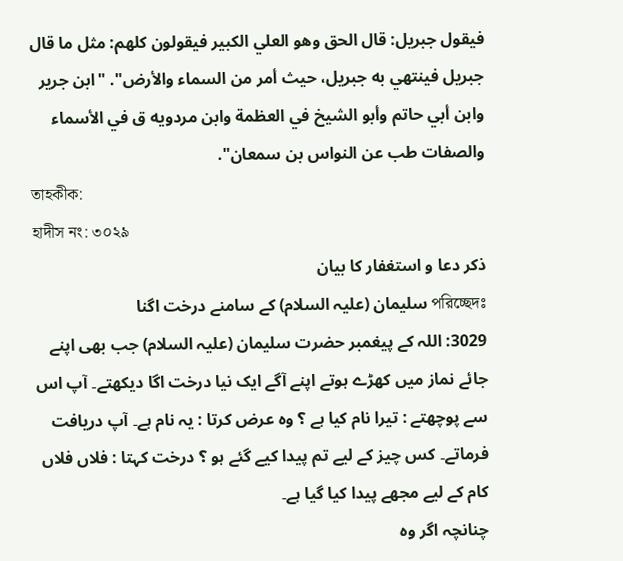فيقول جبريل: قال الحق وهو العلي الكبير فيقولون كلهم: مثل ما قال جبريل فينتهي به جبريل، حيث أمر من السماء والأرض". "ابن جرير وابن أبي حاتم وأبو الشيخ في العظمة وابن مردويه ق في الأسماء والصفات طب عن النواس بن سمعان".
তাহকীক:
হাদীস নং: ৩০২৯
ذکر دعا و استغفار کا بیان
পরিচ্ছেদঃ سلیمان (علیہ السلام) کے سامنے درخت اگنا
3029: اللہ کے پیغمبر حضرت سلیمان (علیہ السلام) جب بھی اپنے جائے نماز میں کھڑے ہوتے اپنے آگے ایک نیا درخت اگا دیکھتے۔ آپ اس سے پوچھتے : تیرا نام کیا ہے ؟ وہ عرض کرتا : یہ نام ہے۔ آپ دریافت فرماتے۔ کس چیز کے لیے تم پیدا کیے گئے ہو ؟ درخت کہتا : فلاں فلاں کام کے لیے مجھے پیدا کیا گیا ہے۔
چنانچہ اگر وہ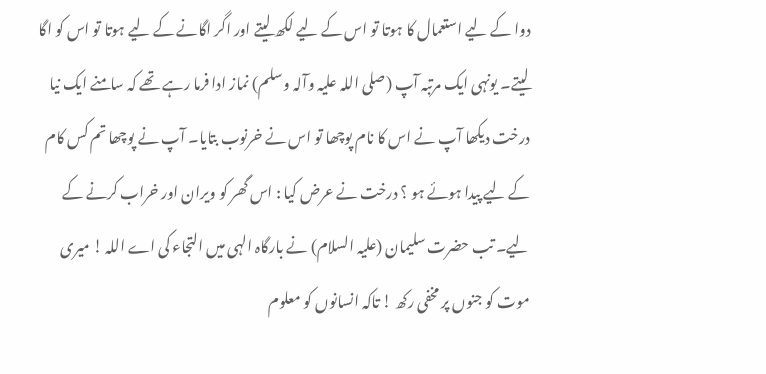دوا کے لیے استعمال کا ہوتا تو اس کے لیے لکھ لیتے اور اگر اگانے کے لیے ہوتا تو اس کو اگا لیتے۔ یونہی ایک مرتبہ آپ (صلی اللہ علیہ وآلہ وسلم) نماز ادا فرما رہے تھے کہ سامنے ایک نیا درخت دیکھا آپ نے اس کا نام پوچھا تو اس نے خرنوب بتایا۔ آپ نے پوچھا تم کس کام کے لیے پیدا ہوئے ہو ؟ درخت نے عرض کیا : اس گھر کو ویران اور خراب کرنے کے لیے۔ تب حضرت سلیمان (علیہ السلام) نے بارگاہ الہی میں التجاء کی اے اللہ ! میری موت کو جنوں پر مخفی رکھ ! تاکہ انسانوں کو معلوم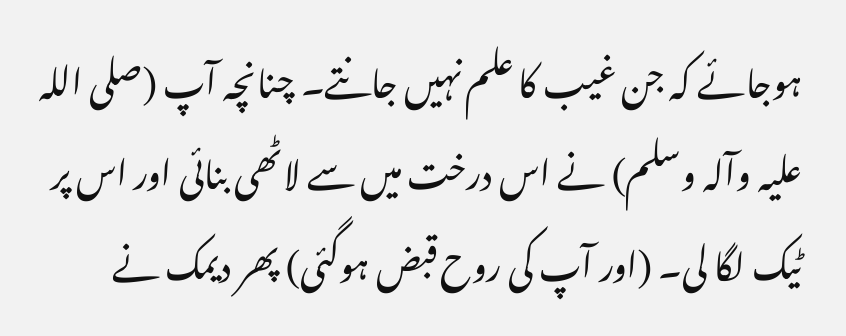ہوجائے کہ جن غیب کا علم نہیں جانتے۔ چنانچہ آپ (صلی اللہ علیہ وآلہ وسلم) نے اس درخت میں سے لاٹھی بنائی اور اس پر ٹیک لگا لی۔ (اور آپ کی روح قبض ہوگئی) پھر دیمک نے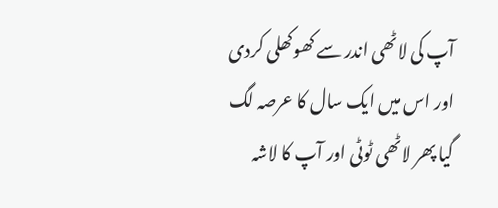آپ کی لاٹھی اندر سے کھوکھلی کردی اور اس میں ایک سال کا عرصہ لگ گیا پھر لاٹھی ٹوٹی اور آپ کا لاشہ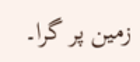زمین پر گرا۔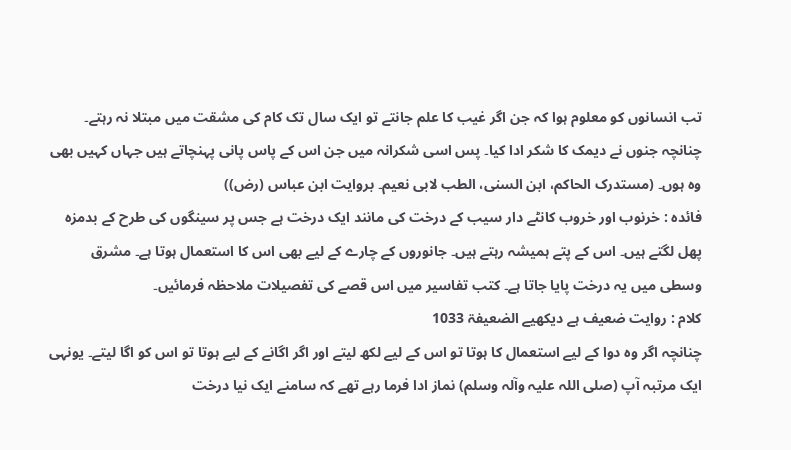تب انسانوں کو معلوم ہوا کہ جن اگر غیب کا علم جانتے تو ایک سال تک کام کی مشقت میں مبتلا نہ رہتے۔
چنانچہ جنوں نے دیمک کا شکر ادا کیا۔ پس اسی شکرانہ میں جن اس کے پاس پانی پہنچاتے ہیں جہاں کہیں بھی وہ ہوں۔ (مستدرک الحاکم، ابن السنی، الطب لابی نعیم۔ بروایت ابن عباس (رض))
فائدہ : خرنوب اور خروب کانٹے دار سیب کے درخت کی مانند ایک درخت ہے جس پر سینگوں کی طرح کے بدمزہ پھل لگتے ہیں۔ اس کے پتے ہمیشہ رہتے ہیں۔ جانوروں کے چارے کے لیے بھی اس کا استعمال ہوتا ہے۔ مشرق وسطی میں یہ درخت پایا جاتا ہے۔ کتب تفاسیر میں اس قصے کی تفصیلات ملاحظہ فرمائیں۔
کلام : روایت ضعیف ہے دیکھیے الضعیفۃ 1033
چنانچہ اگر وہ دوا کے لیے استعمال کا ہوتا تو اس کے لیے لکھ لیتے اور اگر اگانے کے لیے ہوتا تو اس کو اگا لیتے۔ یونہی ایک مرتبہ آپ (صلی اللہ علیہ وآلہ وسلم) نماز ادا فرما رہے تھے کہ سامنے ایک نیا درخت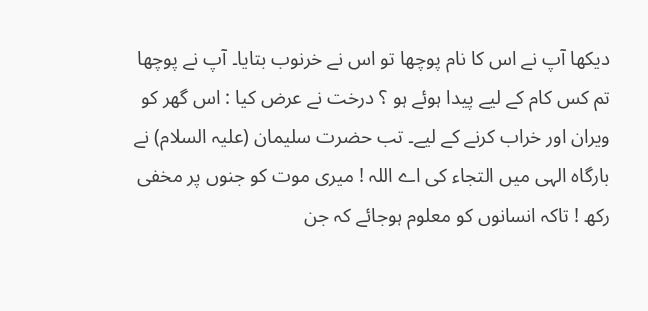دیکھا آپ نے اس کا نام پوچھا تو اس نے خرنوب بتایا۔ آپ نے پوچھا تم کس کام کے لیے پیدا ہوئے ہو ؟ درخت نے عرض کیا : اس گھر کو ویران اور خراب کرنے کے لیے۔ تب حضرت سلیمان (علیہ السلام) نے بارگاہ الہی میں التجاء کی اے اللہ ! میری موت کو جنوں پر مخفی رکھ ! تاکہ انسانوں کو معلوم ہوجائے کہ جن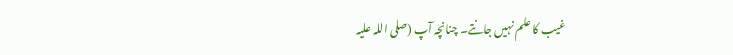غیب کا علم نہیں جانتے۔ چنانچہ آپ (صلی اللہ علیہ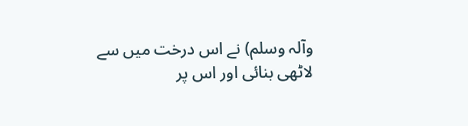وآلہ وسلم) نے اس درخت میں سے لاٹھی بنائی اور اس پر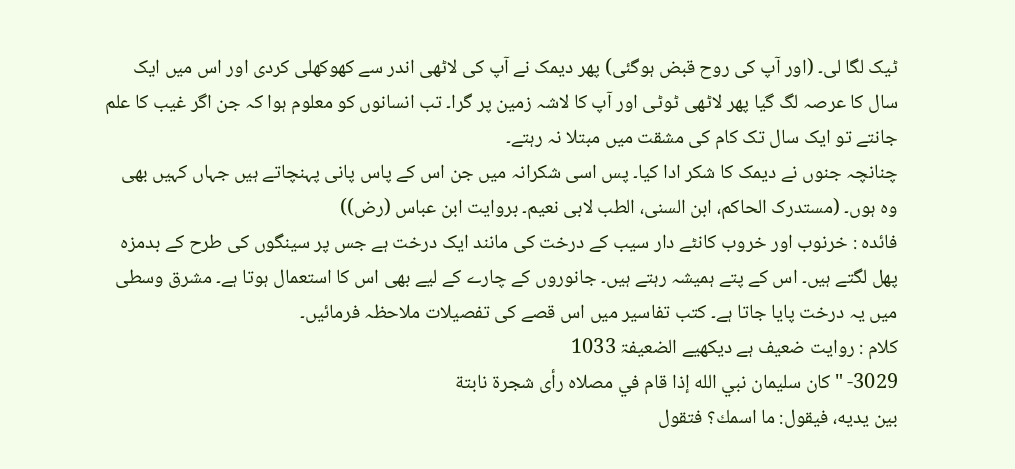ٹیک لگا لی۔ (اور آپ کی روح قبض ہوگئی) پھر دیمک نے آپ کی لاٹھی اندر سے کھوکھلی کردی اور اس میں ایک سال کا عرصہ لگ گیا پھر لاٹھی ٹوٹی اور آپ کا لاشہ زمین پر گرا۔ تب انسانوں کو معلوم ہوا کہ جن اگر غیب کا علم جانتے تو ایک سال تک کام کی مشقت میں مبتلا نہ رہتے۔
چنانچہ جنوں نے دیمک کا شکر ادا کیا۔ پس اسی شکرانہ میں جن اس کے پاس پانی پہنچاتے ہیں جہاں کہیں بھی وہ ہوں۔ (مستدرک الحاکم، ابن السنی، الطب لابی نعیم۔ بروایت ابن عباس (رض))
فائدہ : خرنوب اور خروب کانٹے دار سیب کے درخت کی مانند ایک درخت ہے جس پر سینگوں کی طرح کے بدمزہ پھل لگتے ہیں۔ اس کے پتے ہمیشہ رہتے ہیں۔ جانوروں کے چارے کے لیے بھی اس کا استعمال ہوتا ہے۔ مشرق وسطی میں یہ درخت پایا جاتا ہے۔ کتب تفاسیر میں اس قصے کی تفصیلات ملاحظہ فرمائیں۔
کلام : روایت ضعیف ہے دیکھیے الضعیفۃ 1033
3029- "كان سليمان نبي الله إذا قام في مصلاه رأى شجرة نابتة
بين يديه، فيقول: ما اسمك؟ فتقول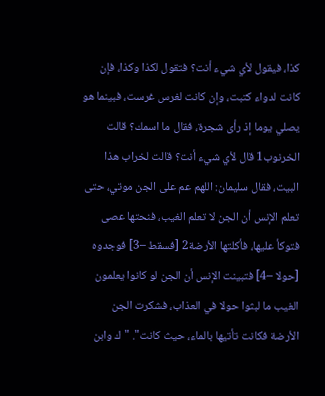كذا، فيقول لأي شيء أنت؟ فتقول لكذا وكذا، فإن كانت لدواء كتبت، وإن كانت لغرس غرست، فبينما هو يصلي يوما إذ رأى شجرة، فقال ما اسمك؟ قالت الخرنوب1 قال لأي شيء أنت؟ قالت لخراب هذا البيت، فقال سليمان: اللهم عم على الجن موتي، حتى تعلم الإنس أن الجن لا تعلم الغيب، فنحتها عصى فتوكأ عليها، فأكلتها الأرضة2 [فسقط –3] فوجدوه [حولا –4] فتبينت الإنس أن الجن لو كانوا يعلمون الغيب ما لبثوا حولا في العذاب، فشكرت الجن الأرضة فكانت تأتيها بالماء، حيث كانت". "ك وابن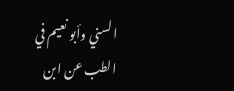السني وأبو نعيم في الطب عن ابن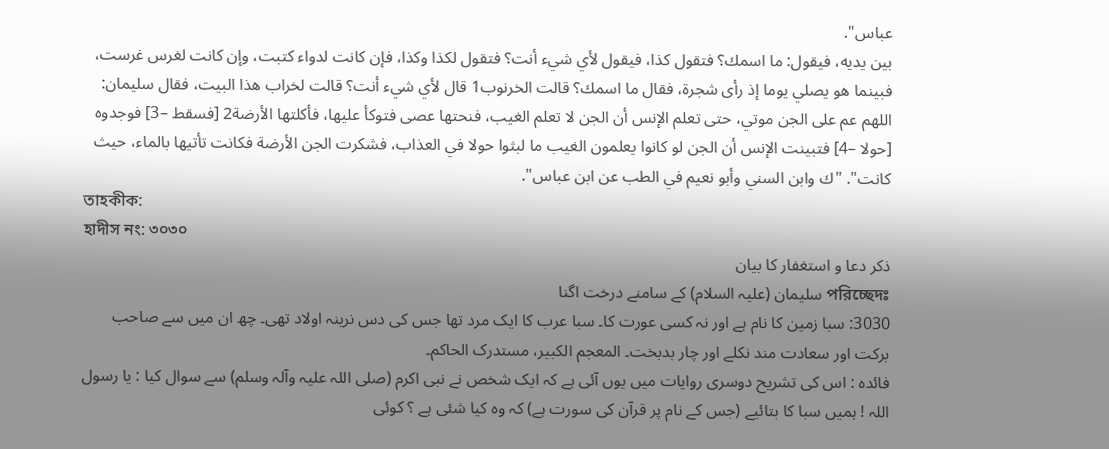عباس".
بين يديه، فيقول: ما اسمك؟ فتقول كذا، فيقول لأي شيء أنت؟ فتقول لكذا وكذا، فإن كانت لدواء كتبت، وإن كانت لغرس غرست، فبينما هو يصلي يوما إذ رأى شجرة، فقال ما اسمك؟ قالت الخرنوب1 قال لأي شيء أنت؟ قالت لخراب هذا البيت، فقال سليمان: اللهم عم على الجن موتي، حتى تعلم الإنس أن الجن لا تعلم الغيب، فنحتها عصى فتوكأ عليها، فأكلتها الأرضة2 [فسقط –3] فوجدوه [حولا –4] فتبينت الإنس أن الجن لو كانوا يعلمون الغيب ما لبثوا حولا في العذاب، فشكرت الجن الأرضة فكانت تأتيها بالماء، حيث كانت". "ك وابن السني وأبو نعيم في الطب عن ابن عباس".
তাহকীক:
হাদীস নং: ৩০৩০
ذکر دعا و استغفار کا بیان
পরিচ্ছেদঃ سلیمان (علیہ السلام) کے سامنے درخت اگنا
3030: سبا زمین کا نام ہے اور نہ کسی عورت کا۔ سبا عرب کا ایک مرد تھا جس کی دس نرینہ اولاد تھی۔ چھ ان میں سے صاحب برکت اور سعادت مند نکلے اور چار بدبخت۔ المعجم الکبیر، مستدرک الحاکم۔
فائدہ : اس کی تشریح دوسری روایات میں یوں آئی ہے کہ ایک شخص نے نبی اکرم (صلی اللہ علیہ وآلہ وسلم) سے سوال کیا : یا رسول اللہ ! ہمیں سبا کا بتائیے (جس کے نام پر قرآن کی سورت ہے) کہ وہ کیا شئی ہے ؟ کوئی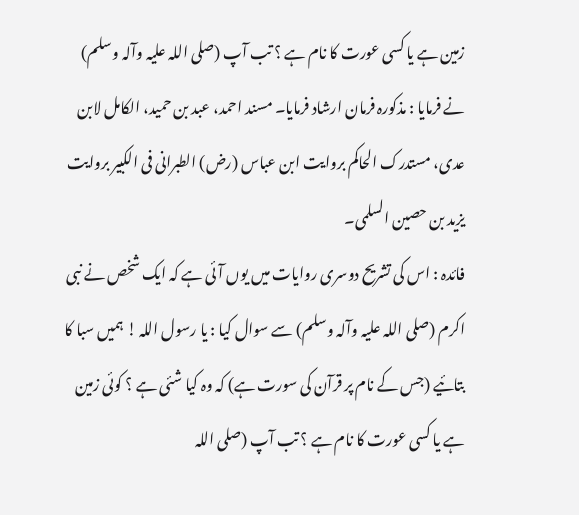زمین ہے یا کسی عورت کا نام ہے ؟ تب آپ (صلی اللہ علیہ وآلہ وسلم) نے فرمایا : مذکورہ فرمان ارشاد فرمایا۔ مسند احمد، عبد بن حمید، الکامل لابن عدی، مستدرک الحاکم بروایت ابن عباس (رض) الطبرانی فی الکبیر بروایت یزید بن حصین السلمی۔
فائدہ : اس کی تشریح دوسری روایات میں یوں آئی ہے کہ ایک شخص نے نبی اکرم (صلی اللہ علیہ وآلہ وسلم) سے سوال کیا : یا رسول اللہ ! ہمیں سبا کا بتائیے (جس کے نام پر قرآن کی سورت ہے) کہ وہ کیا شئی ہے ؟ کوئی زمین ہے یا کسی عورت کا نام ہے ؟ تب آپ (صلی اللہ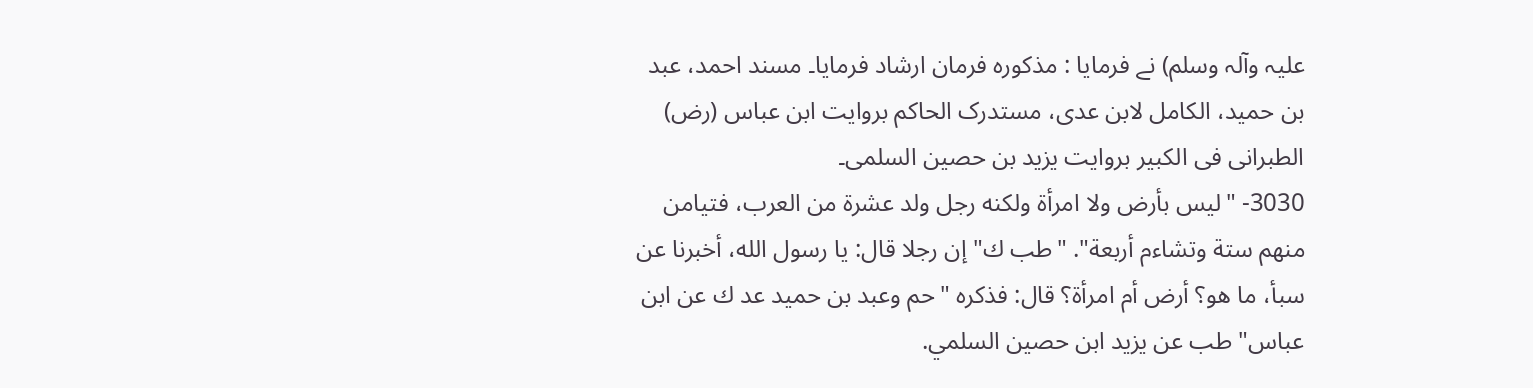علیہ وآلہ وسلم) نے فرمایا : مذکورہ فرمان ارشاد فرمایا۔ مسند احمد، عبد بن حمید، الکامل لابن عدی، مستدرک الحاکم بروایت ابن عباس (رض) الطبرانی فی الکبیر بروایت یزید بن حصین السلمی۔
3030- "ليس بأرض ولا امرأة ولكنه رجل ولد عشرة من العرب، فتيامن منهم ستة وتشاءم أربعة". "طب ك" إن رجلا قال: يا رسول الله، أخبرنا عن سبأ، ما هو؟ أرض أم امرأة؟ قال: فذكره "حم وعبد بن حميد عد ك عن ابن عباس" طب عن يزيد ابن حصين السلمي.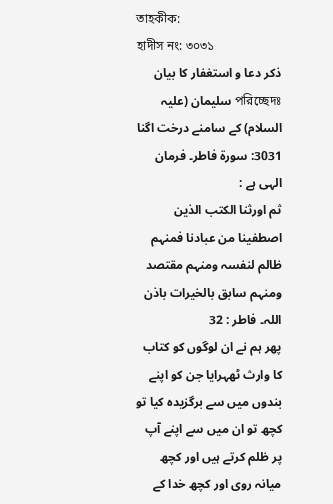তাহকীক:
হাদীস নং: ৩০৩১
ذکر دعا و استغفار کا بیان
পরিচ্ছেদঃ سلیمان (علیہ السلام) کے سامنے درخت اگنا
3031: سورة فاطر۔ فرمان الہی ہے :
ثم اورثنا الکتب الذین اصطفینا من عبادنا فمنہم ظالم لنفسہ ومنہم مقتصد ومنہم سابق بالخیرات باذن اللہ۔ فاطر : 32
پھر ہم نے ان لوگوں کو کتاب کا وارث ٹھہرایا جن کو اپنے بندوں میں سے برگزیدہ کیا تو کچھ تو ان میں سے اپنے آپ پر ظلم کرتے ہیں اور کچھ میانہ روی اور کچھ خدا کے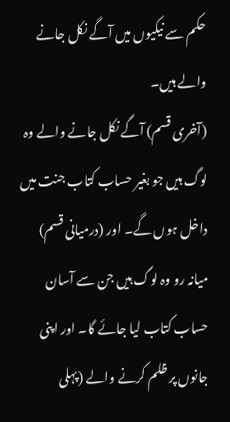حکم سے نیکیوں میں آگے نکل جانے والے ہیں۔
(آخری قسم) آگے نکل جانے والے وہ لوگ ہیں جو بغیر حساب کتاب جنت میں داخل ہوں گے۔ اور (درمیانی قسم) میانہ رو وہ لوگ ہیں جن سے آسان حساب کتاب لیا جائے گا۔ اور اپنی جانوں پر ظلم کرنے والے (پہلی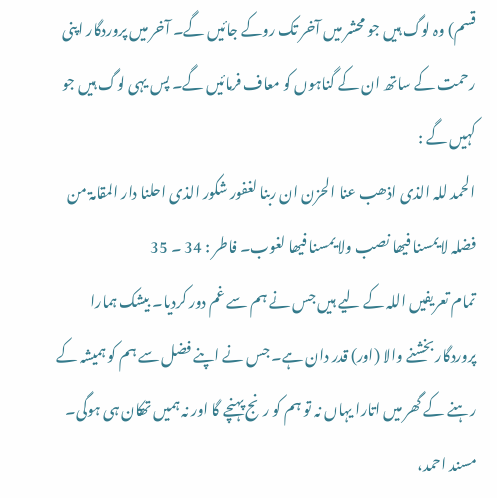قسم) وہ لوگ ہیں جو محشر میں آخر تک روکے جائیں گے۔ آخر میں پروردگار اپنی رحمت کے ساتھ ان کے گناہوں کو معاف فرمائیں گے۔ پس یہی لوگ ہیں جو کہیں گے :
الحمد للہ الذی اذھب عنا الحزن ان ربنا لغفور شکور الذی احلنا دار المقامۃ من فضلہ لایمسنا فیھا نصب ولا یمسنا فیھا لغوب۔ فاطر : 34 ۔ 35
تمام تعریفیں اللہ کے لیے ہیں جس نے ہم سے غم دور کردیا۔ بیشک ہمارا پروردگار بخشنے والا (اور) قدر دان ہے۔ جس نے اپنے فضل سے ہم کو ہمیشہ کے رہنے کے گھر میں اتارا یہاں نہ تو ہم کو رنج پہنچے گا اور نہ ہمیں تھکان ہی ہوگی۔ مسند احمد،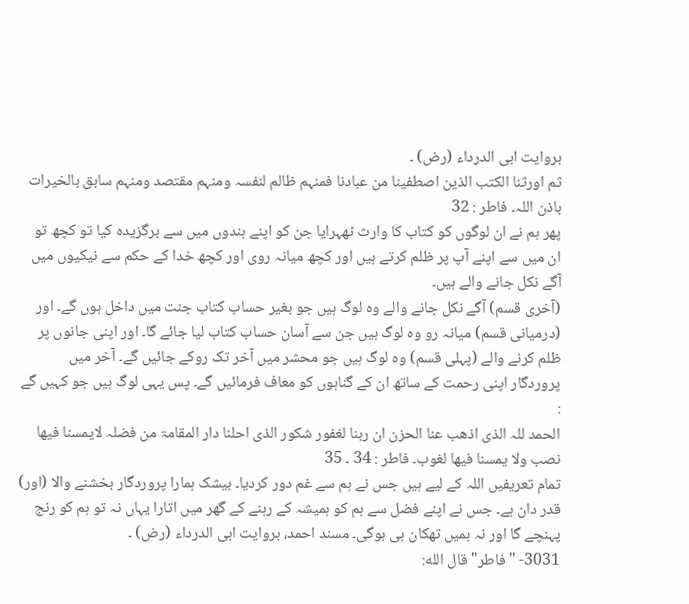بروایت ابی الدرداء (رض) ۔
ثم اورثنا الکتب الذین اصطفینا من عبادنا فمنہم ظالم لنفسہ ومنہم مقتصد ومنہم سابق بالخیرات باذن اللہ۔ فاطر : 32
پھر ہم نے ان لوگوں کو کتاب کا وارث ٹھہرایا جن کو اپنے بندوں میں سے برگزیدہ کیا تو کچھ تو ان میں سے اپنے آپ پر ظلم کرتے ہیں اور کچھ میانہ روی اور کچھ خدا کے حکم سے نیکیوں میں آگے نکل جانے والے ہیں۔
(آخری قسم) آگے نکل جانے والے وہ لوگ ہیں جو بغیر حساب کتاب جنت میں داخل ہوں گے۔ اور (درمیانی قسم) میانہ رو وہ لوگ ہیں جن سے آسان حساب کتاب لیا جائے گا۔ اور اپنی جانوں پر ظلم کرنے والے (پہلی قسم) وہ لوگ ہیں جو محشر میں آخر تک روکے جائیں گے۔ آخر میں پروردگار اپنی رحمت کے ساتھ ان کے گناہوں کو معاف فرمائیں گے۔ پس یہی لوگ ہیں جو کہیں گے :
الحمد للہ الذی اذھب عنا الحزن ان ربنا لغفور شکور الذی احلنا دار المقامۃ من فضلہ لایمسنا فیھا نصب ولا یمسنا فیھا لغوب۔ فاطر : 34 ۔ 35
تمام تعریفیں اللہ کے لیے ہیں جس نے ہم سے غم دور کردیا۔ بیشک ہمارا پروردگار بخشنے والا (اور) قدر دان ہے۔ جس نے اپنے فضل سے ہم کو ہمیشہ کے رہنے کے گھر میں اتارا یہاں نہ تو ہم کو رنج پہنچے گا اور نہ ہمیں تھکان ہی ہوگی۔ مسند احمد، بروایت ابی الدرداء (رض) ۔
3031- "فاطر" قال الله: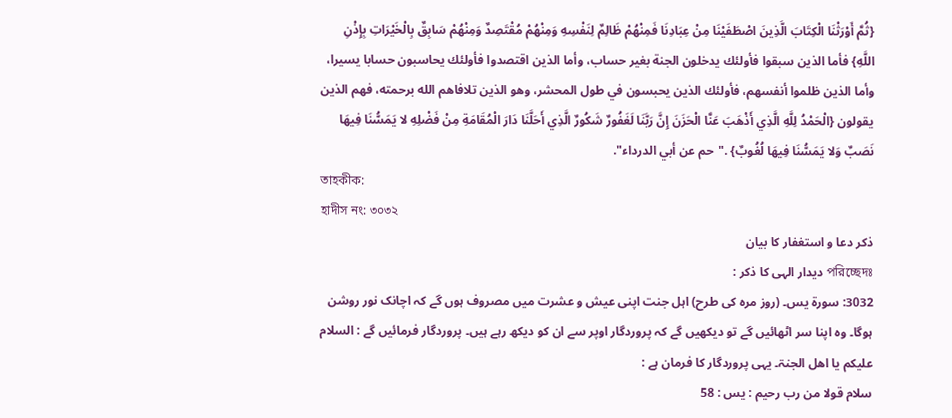{ثُمَّ أَوْرَثْنَا الْكِتَابَ الَّذِينَ اصْطَفَيْنَا مِنْ عِبَادِنَا فَمِنْهُمْ ظَالِمٌ لِنَفْسِهِ وَمِنْهُمْ مُقْتَصِدٌ وَمِنْهُمْ سَابِقٌ بِالْخَيْرَاتِ بِإِذْنِ اللَّهِ} فأما الذين سبقوا فأولئك يدخلون الجنة بغير حساب، وأما الذين اقتصدوا فأولئك يحاسبون حسابا يسيرا، وأما الذين ظلموا أنفسهم، فأولئك الذين يحبسون في طول المحشر، وهو الذين تلافاهم الله برحمته، فهم الذين يقولون {الْحَمْدُ لِلَّهِ الَّذِي أَذْهَبَ عَنَّا الْحَزَنَ إِنَّ رَبَّنَا لَغَفُورٌ شَكُورٌ الَّذِي أَحَلَّنَا دَارَ الْمُقَامَةِ مِنْ فَضْلِهِ لا يَمَسُّنَا فِيهَا نَصَبٌ وَلا يَمَسُّنَا فِيهَا لُغُوبٌ} ."حم عن أبي الدرداء".
তাহকীক:
হাদীস নং: ৩০৩২
ذکر دعا و استغفار کا بیان
পরিচ্ছেদঃ دیدار الہی کا ذکر :
3032: سورة یس۔ (روز مرہ کی طرح) اہل جنت اپنی عیش و عشرت میں مصروف ہوں گے کہ اچانک نور روشن ہوگا۔ وہ اپنا سر اٹھائیں گے تو دیکھیں گے کہ پروردگار اوپر سے ان کو دیکھ رہے ہیں۔ پروردگار فرمائیں گے : السلام علیکم یا اھل الجنۃ۔ یہی پروردگار کا فرمان ہے :
سلام قولا من رب رحیم : یس : 58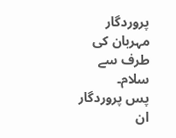پروردگار مہربان کی طرف سے سلام۔
پس پروردگار ان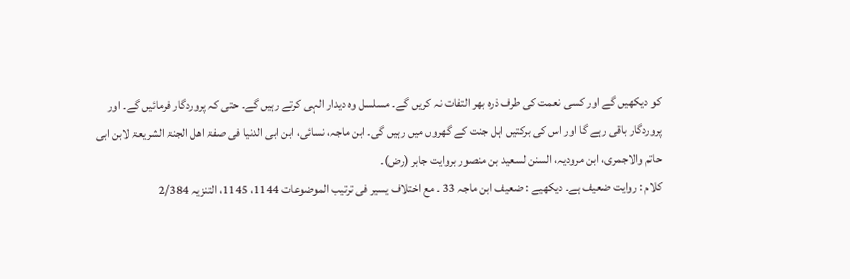کو دیکھیں گے اور کسی نعمت کی طرف ذرہ بھر التفات نہ کریں گے۔ مسلسل وہ دیدار الہی کرتے رہیں گے۔ حتی کہ پروردگار فرمائیں گے۔ اور پروردگار باقی رہے گا اور اس کی برکتیں اہل جنت کے گھروں میں رہیں گی۔ ابن ماجہ، نسائی، ابن ابی الدنیا فی صفۃ اھل الجنۃ الشریعۃ لابن ابی حاتم والاجمری، ابن مرودیہ، السنن لسعید بن منصور بروایت جابر (رض)۔
کلام : روایت ضعیف ہے۔ دیکھیے : ضعیف ابن ماجہ 33 ۔ مع اختلاف یسیر فی ترتیب الموضوعات 1144، 1145، التنزیہ 2/384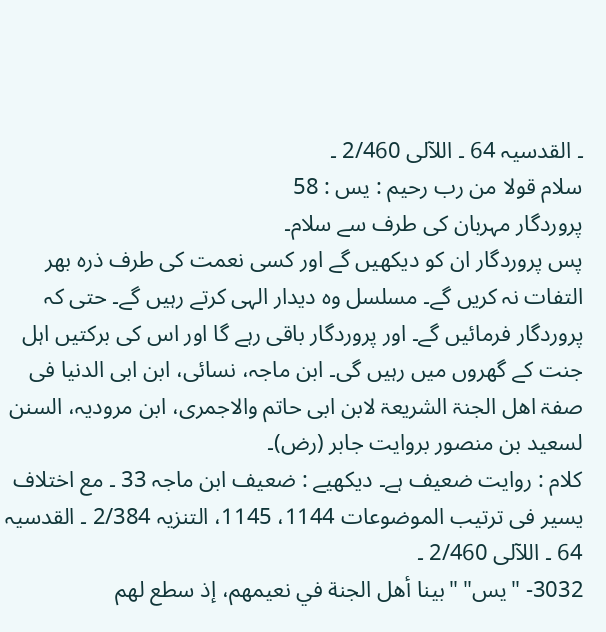۔ القدسیہ 64 ۔ اللآلی 2/460 ۔
سلام قولا من رب رحیم : یس : 58
پروردگار مہربان کی طرف سے سلام۔
پس پروردگار ان کو دیکھیں گے اور کسی نعمت کی طرف ذرہ بھر التفات نہ کریں گے۔ مسلسل وہ دیدار الہی کرتے رہیں گے۔ حتی کہ پروردگار فرمائیں گے۔ اور پروردگار باقی رہے گا اور اس کی برکتیں اہل جنت کے گھروں میں رہیں گی۔ ابن ماجہ، نسائی، ابن ابی الدنیا فی صفۃ اھل الجنۃ الشریعۃ لابن ابی حاتم والاجمری، ابن مرودیہ، السنن لسعید بن منصور بروایت جابر (رض)۔
کلام : روایت ضعیف ہے۔ دیکھیے : ضعیف ابن ماجہ 33 ۔ مع اختلاف یسیر فی ترتیب الموضوعات 1144، 1145، التنزیہ 2/384 ۔ القدسیہ 64 ۔ اللآلی 2/460 ۔
3032- "يس" "بينا أهل الجنة في نعيمهم، إذ سطع لهم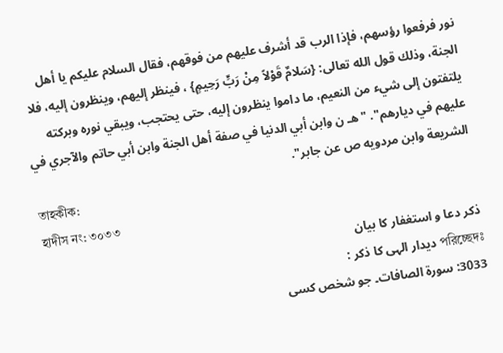نور فرفعوا رؤسهم، فإذا الرب قد أشرف عليهم من فوقهم، فقال السلام عليكم يا أهل الجنة، وذلك قول الله تعالى: {سَلامٌ قَوْلاً مِنْ رَبٍّ رَحِيمٍ} ، فينظر إليهم، وينظرون إليه، فلا يلتفتون إلى شيء من النعيم، ما داموا ينظرون إليه، حتى يحتجب، ويبقي نوره وبركته عليهم في ديارهم". "هـ ن وابن أبي الدنيا في صفة أهل الجنة وابن أبي حاتم والآجري في الشريعة وابن مردويه ص عن جابر".
তাহকীক:
হাদীস নং: ৩০৩৩
ذکر دعا و استغفار کا بیان
পরিচ্ছেদঃ دیدار الہی کا ذکر :
3033: سورة الصافات۔ جو شخص کسی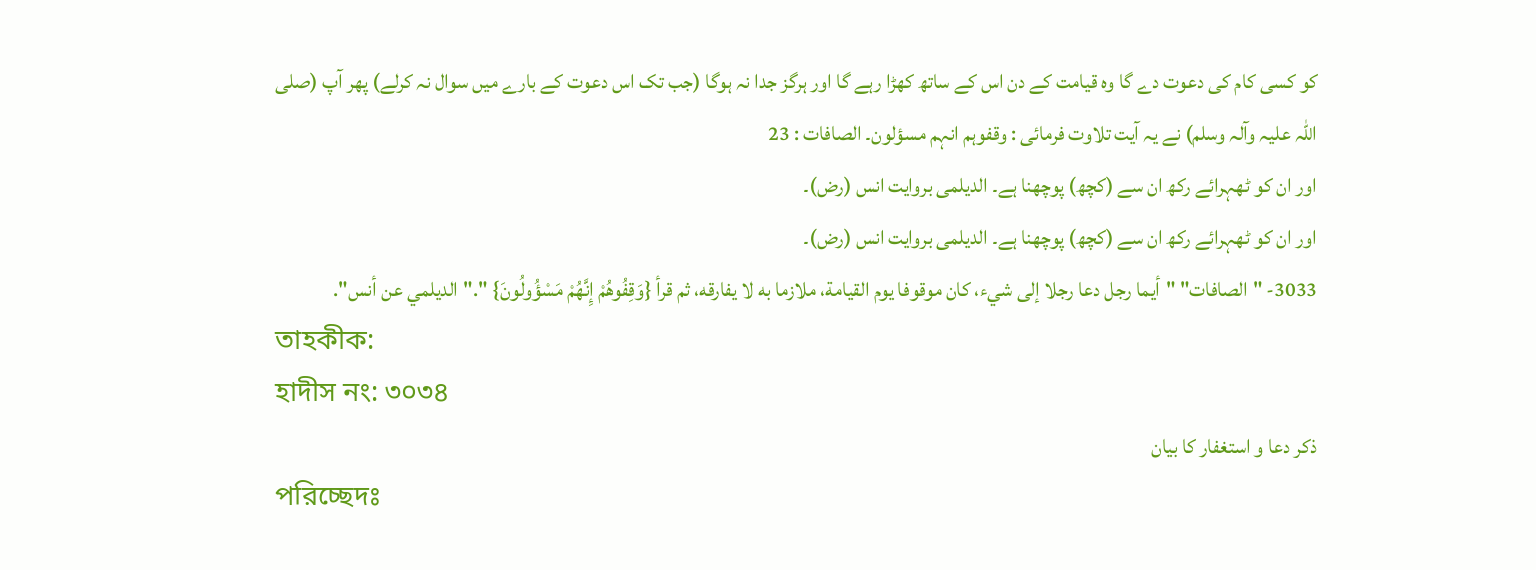کو کسی کام کی دعوت دے گا وہ قیامت کے دن اس کے ساتھ کھڑا رہے گا اور ہرگز جدا نہ ہوگا (جب تک اس دعوت کے بارے میں سوال نہ کرلے) پھر آپ (صلی اللہ علیہ وآلہ وسلم) نے یہ آیت تلاوت فرمائی : وقفوہم انہم مسؤلون۔ الصافات : 23
اور ان کو ٹھہرائے رکھ ان سے (کچھ) پوچھنا ہے۔ الدیلمی بروایت انس (رض)۔
اور ان کو ٹھہرائے رکھ ان سے (کچھ) پوچھنا ہے۔ الدیلمی بروایت انس (رض)۔
3033- "الصافات" "أيما رجل دعا رجلا إلى شيء، كان موقوفا يوم القيامة، ملازما به لا يفارقه، ثم قرأ {وَقِفُوهُمْ إِنَّهُمْ مَسْؤُولُونَ} "."الديلمي عن أنس".
তাহকীক:
হাদীস নং: ৩০৩৪
ذکر دعا و استغفار کا بیان
পরিচ্ছেদঃ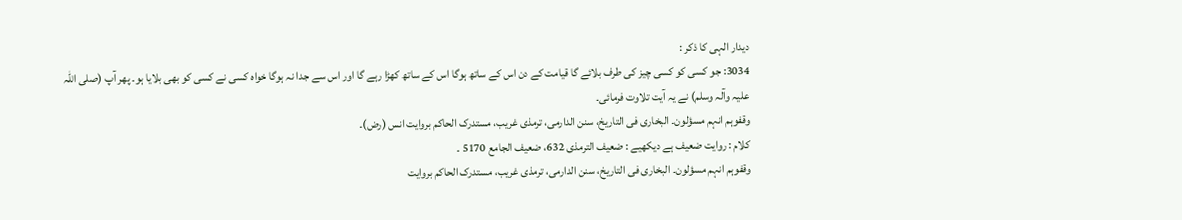دیدار الہی کا ذکر :
3034: جو کسی کو کسی چیز کی طرف بلائے گا قیامت کے دن اس کے ساتھ ہوگا اس کے ساتھ کھڑا رہے گا اور اس سے جدا نہ ہوگا خواہ کسی نے کسی کو بھی بلایا ہو۔ پھر آپ (صلی اللہ علیہ وآلہ وسلم) نے یہ آیت تلاوت فرمائی۔
وقفوہم انہم مسؤلون۔ البخاری فی التاریخ، سنن الدارمی، ترمذی غریب، مستدرک الحاکم بروایت انس (رض)۔
کلام : روایت ضعیف ہے دیکھیے : ضعیف الترمذی 632، ضعیف الجامع 5170 ۔
وقفوہم انہم مسؤلون۔ البخاری فی التاریخ، سنن الدارمی، ترمذی غریب، مستدرک الحاکم بروایت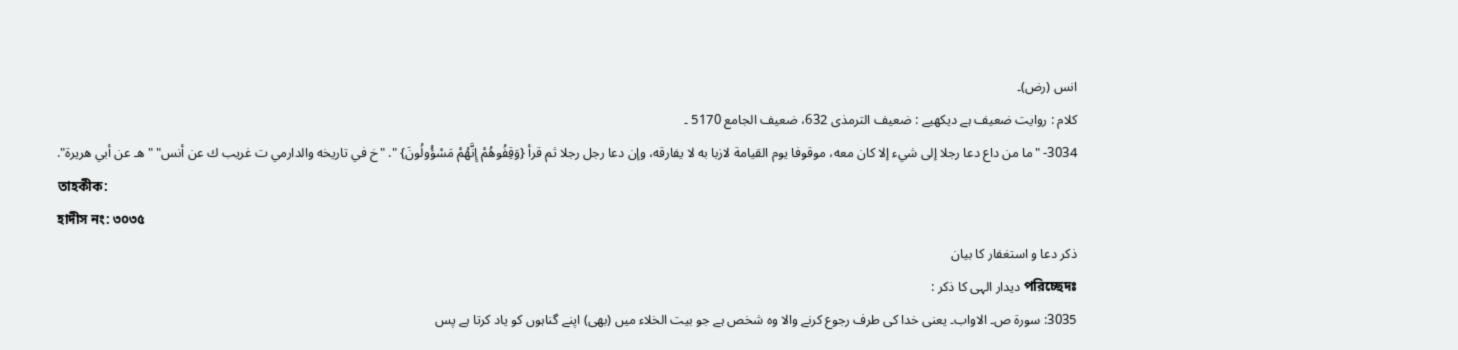انس (رض)۔
کلام : روایت ضعیف ہے دیکھیے : ضعیف الترمذی 632، ضعیف الجامع 5170 ۔
3034- "ما من داع دعا رجلا إلى شيء إلا كان معه، موقوفا يوم القيامة لازبا به لا يفارقه، وإن دعا رجل رجلا ثم قرأ {وَقِفُوهُمْ إِنَّهُمْ مَسْؤُولُونَ} ". "خ في تاريخه والدارمي ت غريب ك عن أنس" "هـ عن أبي هريرة".
তাহকীক:
হাদীস নং: ৩০৩৫
ذکر دعا و استغفار کا بیان
পরিচ্ছেদঃ دیدار الہی کا ذکر :
3035: سورة ص۔ الاواب۔ یعنی خدا کی طرف رجوع کرنے والا وہ شخص ہے جو بیت الخلاء میں (بھی) اپنے گناہوں کو یاد کرتا ہے پس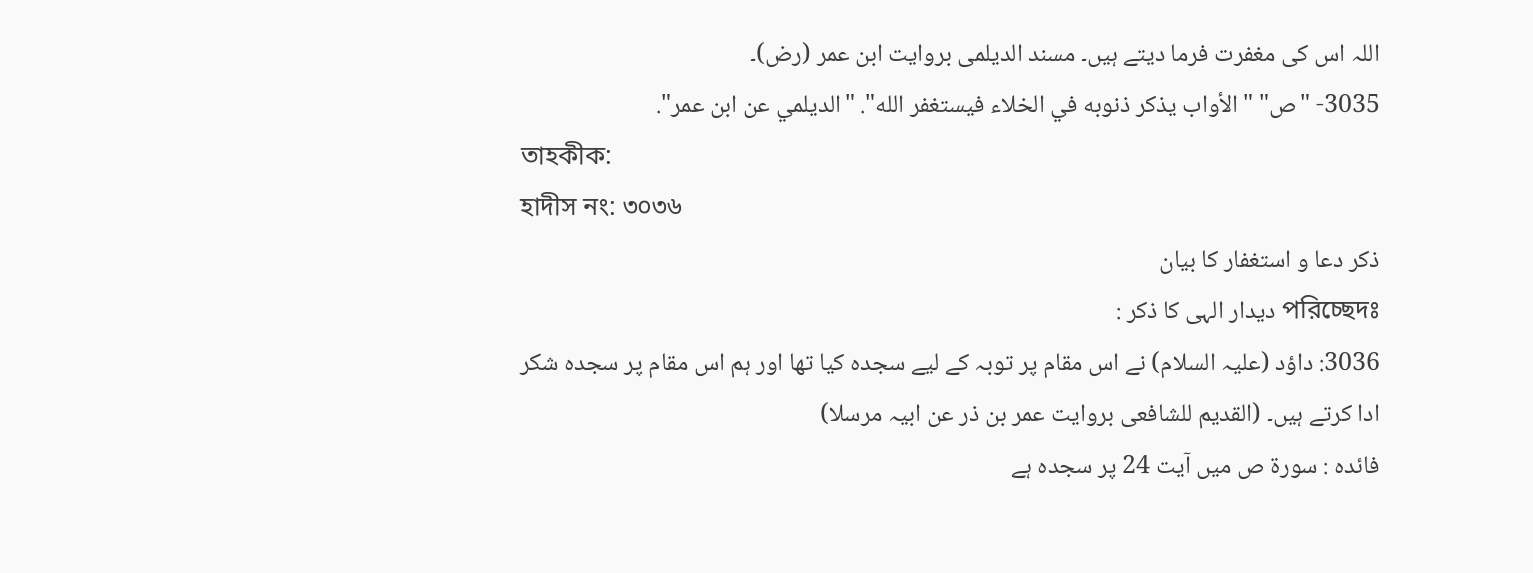اللہ اس کی مغفرت فرما دیتے ہیں۔ مسند الدیلمی بروایت ابن عمر (رض)۔
3035- "ص" "الأواب يذكر ذنوبه في الخلاء فيستغفر الله". "الديلمي عن ابن عمر".
তাহকীক:
হাদীস নং: ৩০৩৬
ذکر دعا و استغفار کا بیان
পরিচ্ছেদঃ دیدار الہی کا ذکر :
3036: داؤد (علیہ السلام) نے اس مقام پر توبہ کے لیے سجدہ کیا تھا اور ہم اس مقام پر سجدہ شکر ادا کرتے ہیں۔ (القدیم للشافعی بروایت عمر بن ذر عن ابیہ مرسلا)
فائدہ : سورة ص میں آیت 24 پر سجدہ ہے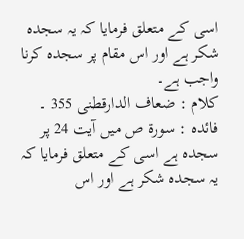اسی کے متعلق فرمایا کہ یہ سجدہ شکر ہے اور اس مقام پر سجدہ کرنا واجب ہے۔
کلام : ضعاف الدارقطنی 355 ۔
فائدہ : سورة ص میں آیت 24 پر سجدہ ہے اسی کے متعلق فرمایا کہ یہ سجدہ شکر ہے اور اس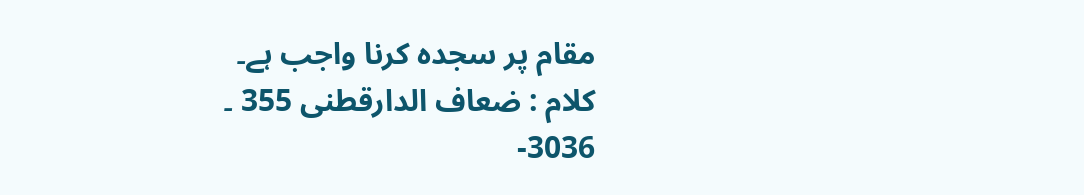مقام پر سجدہ کرنا واجب ہے۔
کلام : ضعاف الدارقطنی 355 ۔
3036-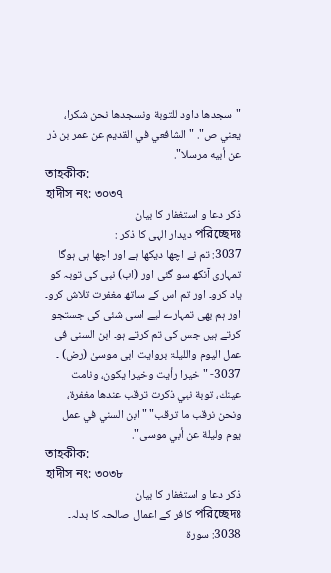"سجدها داود للتوبة ونسجدها نحن شكرا، يعني ص". "الشافعي في القديم عن عمر بن ذر عن أبيه مرسلا".
তাহকীক:
হাদীস নং: ৩০৩৭
ذکر دعا و استغفار کا بیان
পরিচ্ছেদঃ دیدار الہی کا ذکر :
3037: تم نے اچھا دیکھا ہے اور اچھا ہی ہوگا تمہاری آنکھ سو گئی اور (اب) نبی کی توبہ کو یاد کرو۔ اور تم اس کے ساتھ مغفرت تلاش کرو۔ اور ہم بھی تمہارے لیے اسی شئی کی جستجو کرتے ہیں جس کی تم کرتے ہو۔ ابن السنی فی عمل الیوم واللیلۃ بروایت ابی موسیٰ (رض) ۔
3037- " خيرا رأيت وخيرا يكون، ونامت عينك، توبة نبي ذكرت ترقب عندها مغفرة، ونحن نرقب ما ترقب" "ابن السني في عمل يوم وليلة عن أبي موسى".
তাহকীক:
হাদীস নং: ৩০৩৮
ذکر دعا و استغفار کا بیان
পরিচ্ছেদঃ کافر کے اعمال صالحہ کا بدلہ۔
3038: سورة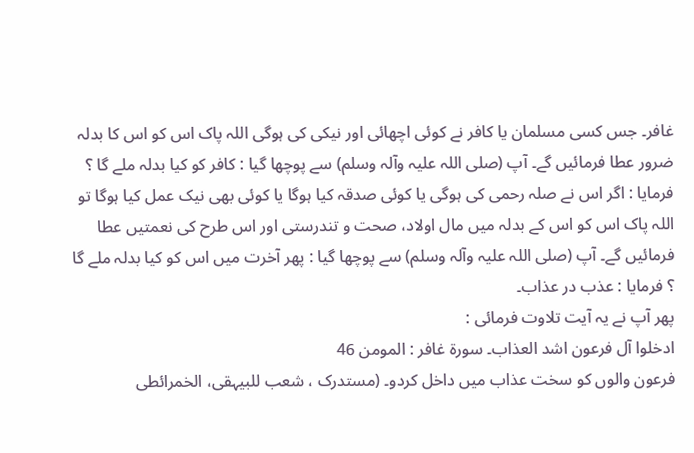غافر۔ جس کسی مسلمان یا کافر نے کوئی اچھائی اور نیکی کی ہوگی اللہ پاک اس کو اس کا بدلہ ضرور عطا فرمائیں گے۔ آپ (صلی اللہ علیہ وآلہ وسلم) سے پوچھا گیا : کافر کو کیا بدلہ ملے گا ؟ فرمایا : اگر اس نے صلہ رحمی کی ہوگی یا کوئی صدقہ کیا ہوگا یا کوئی بھی نیک عمل کیا ہوگا تو اللہ پاک اس کو اس کے بدلہ میں مال اولاد، صحت و تندرستی اور اس طرح کی نعمتیں عطا فرمائیں گے۔ آپ (صلی اللہ علیہ وآلہ وسلم) سے پوچھا گیا : پھر آخرت میں اس کو کیا بدلہ ملے گا ؟ فرمایا : عذب در عذاب۔
پھر آپ نے یہ آیت تلاوت فرمائی :
ادخلوا آل فرعون اشد العذاب۔ سورة غافر : المومن 46
فرعون والوں کو سخت عذاب میں داخل کردو۔ (مستدرک ، شعب للبیہقی، الخمرائطی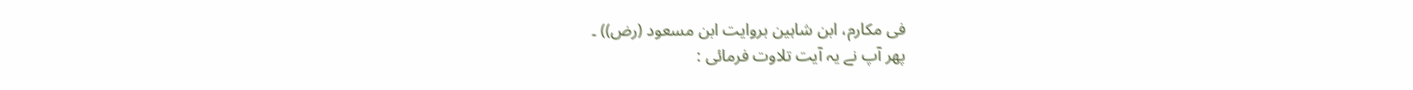فی مکارم، ابن شاہین بروایت ابن مسعود (رض)) ۔
پھر آپ نے یہ آیت تلاوت فرمائی :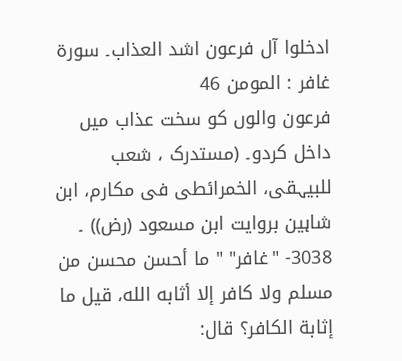ادخلوا آل فرعون اشد العذاب۔ سورة غافر : المومن 46
فرعون والوں کو سخت عذاب میں داخل کردو۔ (مستدرک ، شعب للبیہقی، الخمرائطی فی مکارم، ابن شاہین بروایت ابن مسعود (رض)) ۔
3038- "غافر" " ما أحسن محسن من مسلم ولا كافر إلا أثابه الله، قيل ما إثابة الكافر؟ قال: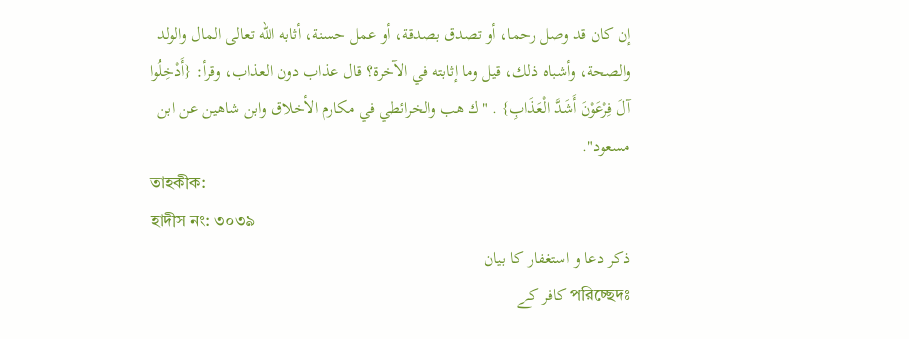إن كان قد وصل رحما، أو تصدق بصدقة، أو عمل حسنة، أثابه الله تعالى المال والولد والصحة، وأشباه ذلك، قيل وما إثابته في الآخرة؟ قال عذاب دون العذاب، وقرأ: {أَدْخِلُوا آلَ فِرْعَوْنَ أَشَدَّ الْعَذَابِ} . "ك هب والخرائطي في مكارم الأخلاق وابن شاهين عن ابن مسعود".
তাহকীক:
হাদীস নং: ৩০৩৯
ذکر دعا و استغفار کا بیان
পরিচ্ছেদঃ کافر کے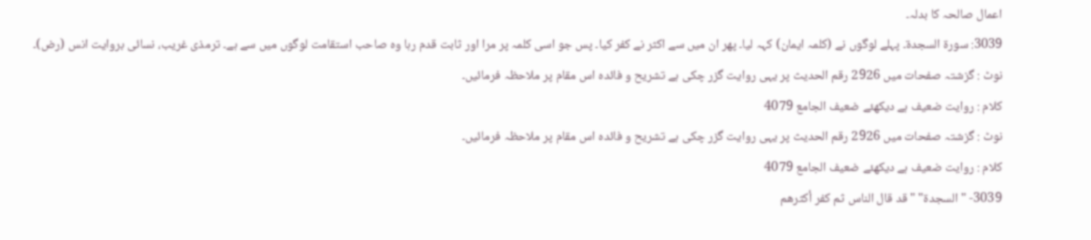اعمال صالحہ کا بدلہ۔
3039: سورة السجدۃ۔ پہلے لوگوں نے (کلمہ ایمان) کہہ لیا۔ پھر ان میں سے اکثر نے کفر کیا۔ پس جو اسی کلمہ پر مرا اور ثابت قدم رہا وہ صاحب استقامت لوگوں میں سے ہے۔ ترمذی غریب، نسائی بروایت انس (رض)۔
نوٹ : گزشتہ صفحات میں 2926 رقم الحدیث پر یہی روایت گزر چکی ہے تشریح و فائدہ اس مقام پر ملاحظہ فرمائیں۔
کلام : روایت ضعیف ہے دیکھئے ضعیف الجامع 4079
نوٹ : گزشتہ صفحات میں 2926 رقم الحدیث پر یہی روایت گزر چکی ہے تشریح و فائدہ اس مقام پر ملاحظہ فرمائیں۔
کلام : روایت ضعیف ہے دیکھئے ضعیف الجامع 4079
3039- "السجدة" "قد قال الناس ثم كفر أكثرهم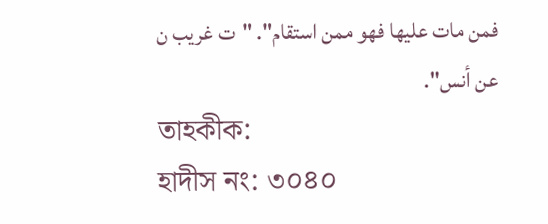فمن مات عليها فهو ممن استقام". "ت غريب ن عن أنس".
তাহকীক:
হাদীস নং: ৩০৪০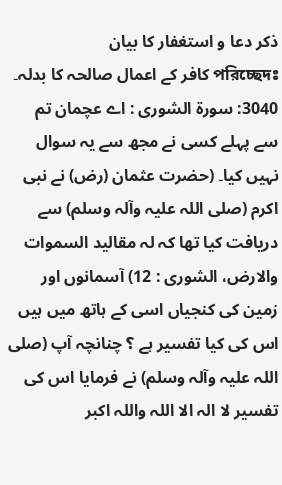ذکر دعا و استغفار کا بیان
পরিচ্ছেদঃ کافر کے اعمال صالحہ کا بدلہ۔
3040: سورة الشوری : اے عچمان تم سے پہلے کسی نے مجھ سے یہ سوال نہیں کیا۔ (حضرت عثمان (رض) نے نبی اکرم (صلی اللہ علیہ وآلہ وسلم) سے دریافت کیا تھا کہ لہ مقالید السموات والارض، الشوری : 12) آسمانوں اور زمین کی کنجیاں اسی کے ہاتھ میں ہیں اس کی کیا تفسیر ہے ؟ چنانچہ آپ (صلی اللہ علیہ وآلہ وسلم) نے فرمایا اس کی تفسیر لا الہ الا اللہ واللہ اکبر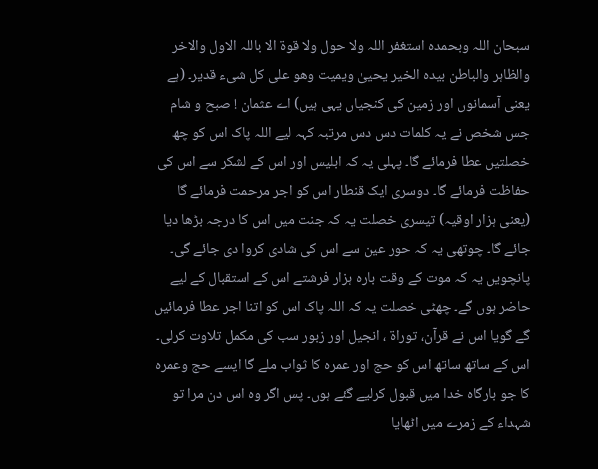سبحان اللہ وبحمدہ استغفر اللہ ولا حول ولا قوۃ الا باللہ الاول والاخر والظاہر والباطن بیدہ الخیر یحییٰ ویمیت وھو علی کل شیء قدیر۔ (ہے یعنی آسمانوں اور زمین کی کنجیاں یہی ہیں) اے عثمان ! صبح و شام جس شخص نے یہ کلمات دس دس مرتبہ کہہ لیے اللہ پاک اس کو چھ خصلتیں عطا فرمائے گا۔ پہلی یہ کہ ابلیس اور اس کے لشکر سے اس کی حفاظت فرمائے گا۔ دوسری ایک قنطار اس کو اجر مرحمت فرمائے گا (یعنی ہزار اوقیہ) تیسری خصلت یہ کہ جنت میں اس کا درجہ بڑھا دیا جائے گا۔ چوتھی یہ کہ حور عین سے اس کی شادی کروا دی جائے گی۔ پانچویں یہ کہ موت کے وقت بارہ ہزار فرشتے اس کے استقبال کے لیے حاضر ہوں گے۔ چھٹی خصلت یہ کہ اللہ پاک اس کو اتنا اجر عطا فرمائیں گے گویا اس نے قرآن، توراۃ ، انجیل اور زبور سب کی مکمل تلاوت کرلی۔ اس کے ساتھ ساتھ اس کو حج اور عمرہ کا ثواب ملے گا ایسے حج وعمرہ کا جو بارگاہ خدا میں قبول کرلیے گئے ہوں۔ پس اگر وہ اس دن مرا تو شہداء کے زمرے میں اٹھایا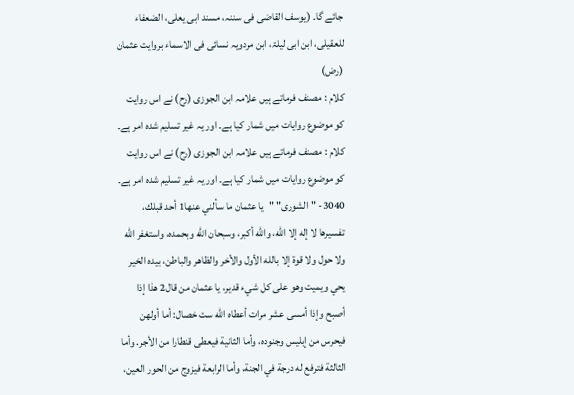جائے گا۔ (یوسف القاضی فی سننہ، مسند ابی یعلی، الضعفاء للعقیلی، ابن ابی لیلۃ، ابن مردویہ نسائی فی الاسماء بروایت عثمان (رض)
کلام : مصنف فرماتے ہیں علامہ ابن الجوزی (رح) نے اس روایت کو موضوع روایات میں شمار کیا ہے۔ اور یہ غیر تسلیم شدہ امر ہے۔
کلام : مصنف فرماتے ہیں علامہ ابن الجوزی (رح) نے اس روایت کو موضوع روایات میں شمار کیا ہے۔ اور یہ غیر تسلیم شدہ امر ہے۔
3040- "الشورى" "يا عثمان ما سألني عنها1 أحد قبلك، تفسيرها لا إله إلا الله، والله أكبر، وسبحان الله وبحمده، واستغفر الله ولا حول ولا قوة إلا بالله الأول والأخر والظاهر والباطن، بيده الخير يحي ويميت وهو على كل شيء قدير، يا عثمان من قال2 هذا إذا أصبح وإذا أمسى عشر مرات أعطاه الله ست خصال: أما أولهن فيحرس من إبليس وجنوده، وأما الثانية فيعطى قنطارا من الأجر. وأما الثالثة فترفع له درجة في الجنة، وأما الرابعة فيزوج من الحور العين،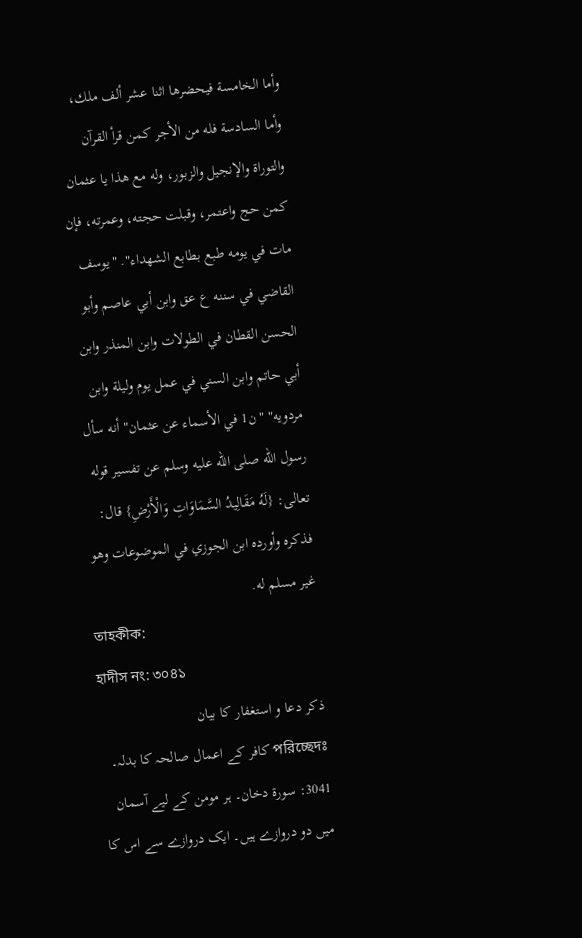وأما الخامسة فيحضرها اثنا عشر ألف ملك، وأما السادسة فله من الأجر كمن قرأ القرآن والتوراة والإنجيل والزبور، وله مع هذا يا عثمان كمن حج واعتمر، وقبلت حجته، وعمرته، فإن مات في يومه طبع بطابع الشهداء". "يوسف القاضي في سننه ع عق وابن أبي عاصم وأبو الحسن القطان في الطولات وابن المنذر وابن أبي حاتم وابن السني في عمل يوم وليلة وابن مردويه" "ن1 في الأسماء عن عثمان" أنه سأل رسول الله صلى الله عليه وسلم عن تفسير قوله تعالى: {لَهُ مَقَالِيدُ السَّمَاوَاتِ وَالْأَرْضِ} قال: فذكره وأورده ابن الجوزي في الموضوعات وهو غير مسلم له.
তাহকীক:
হাদীস নং: ৩০৪১
ذکر دعا و استغفار کا بیان
পরিচ্ছেদঃ کافر کے اعمال صالحہ کا بدلہ۔
3041: سورة دخان۔ ہر مومن کے لیے آسمان میں دو دروازے ہیں۔ ایک دروازے سے اس کا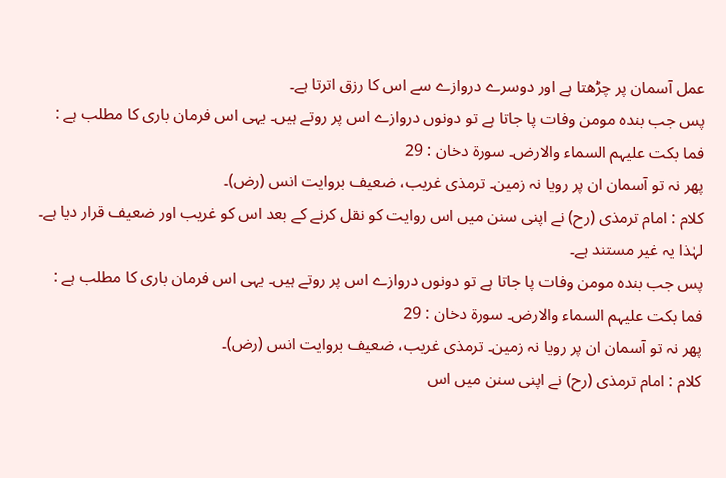عمل آسمان پر چڑھتا ہے اور دوسرے دروازے سے اس کا رزق اترتا ہے۔
پس جب بندہ مومن وفات پا جاتا ہے تو دونوں دروازے اس پر روتے ہیں۔ یہی اس فرمان باری کا مطلب ہے :
فما بکت علیہم السماء والارض۔ سورة دخان : 29
پھر نہ تو آسمان ان پر رویا نہ زمین۔ ترمذی غریب، ضعیف بروایت انس (رض)۔
کلام : امام ترمذی (رح) نے اپنی سنن میں اس روایت کو نقل کرنے کے بعد اس کو غریب اور ضعیف قرار دیا ہے۔ لہٰذا یہ غیر مستند ہے۔
پس جب بندہ مومن وفات پا جاتا ہے تو دونوں دروازے اس پر روتے ہیں۔ یہی اس فرمان باری کا مطلب ہے :
فما بکت علیہم السماء والارض۔ سورة دخان : 29
پھر نہ تو آسمان ان پر رویا نہ زمین۔ ترمذی غریب، ضعیف بروایت انس (رض)۔
کلام : امام ترمذی (رح) نے اپنی سنن میں اس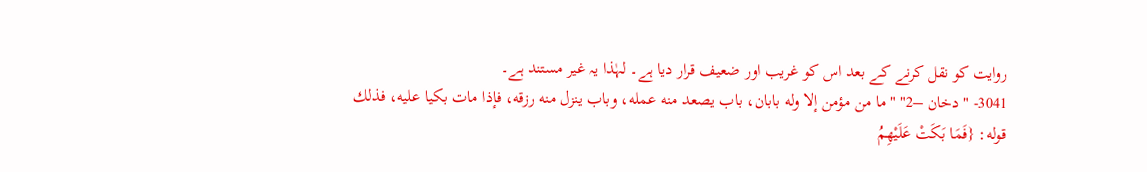روایت کو نقل کرنے کے بعد اس کو غریب اور ضعیف قرار دیا ہے۔ لہٰذا یہ غیر مستند ہے۔
3041- "دخان –2" "ما من مؤمن إلا وله بابان، باب يصعد منه عمله، وباب ينزل منه رزقه، فإذا مات بكيا عليه، فذلك قوله: {فَمَا بَكَتْ عَلَيْهِمُ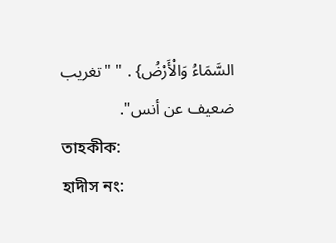السَّمَاءُ وَالْأَرْضُ} . " "تغريب ضعيف عن أنس".
তাহকীক:
হাদীস নং: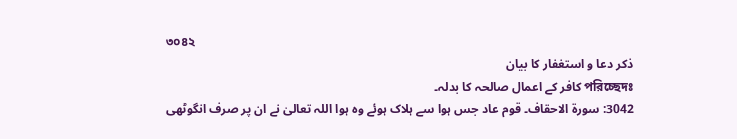৩০৪২
ذکر دعا و استغفار کا بیان
পরিচ্ছেদঃ کافر کے اعمال صالحہ کا بدلہ۔
3042: سورة الاحقاف۔ قوم عاد جس ہوا سے ہلاک ہوئے وہ ہوا اللہ تعالیٰ نے ان پر صرف انگوٹھی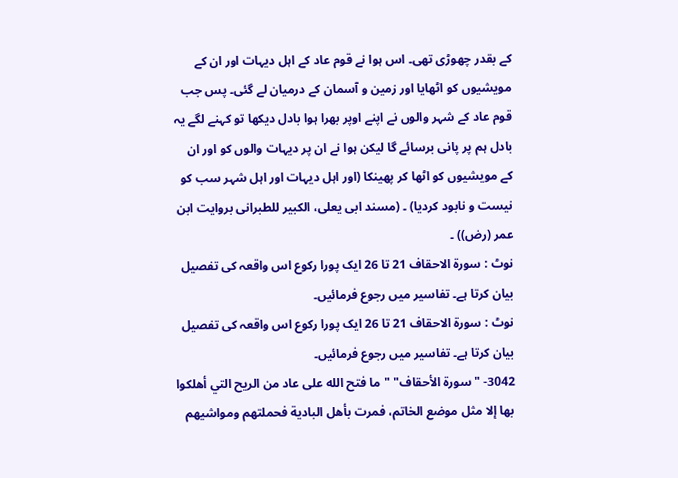کے بقدر چھوڑی تھی۔ اس ہوا نے قوم عاد کے اہل دیہات اور ان کے مویشیوں کو اٹھایا اور زمین و آسمان کے درمیان لے گئی۔ پس جب قوم عاد کے شہر والوں نے اپنے اوپر بھرا ہوا بادل دیکھا تو کہنے لگے یہ بادل ہم پر پانی برسائے گا لیکن ہوا نے ان پر دیہات والوں کو اور ان کے مویشیوں کو اٹھا کر پھینکا (اور اہل دیہات اور اہل شہر سب کو نیست و نابود کردیا) ۔ (مسند ابی یعلی، الکبیر للطبرانی بروایت ابن عمر (رض)) ۔
نوٹ : سورة الاحقاف 21 تا 26 ایک پورا رکوع اس واقعہ کی تفصیل بیان کرتا ہے۔ تفاسیر میں رجوع فرمائیں۔
نوٹ : سورة الاحقاف 21 تا 26 ایک پورا رکوع اس واقعہ کی تفصیل بیان کرتا ہے۔ تفاسیر میں رجوع فرمائیں۔
3042- "سورة الأحقاف" "ما فتح الله على عاد من الريح التي أهلكوا بها إلا مثل موضع الخاتم، فمرت بأهل البادية فحملتهم ومواشيهم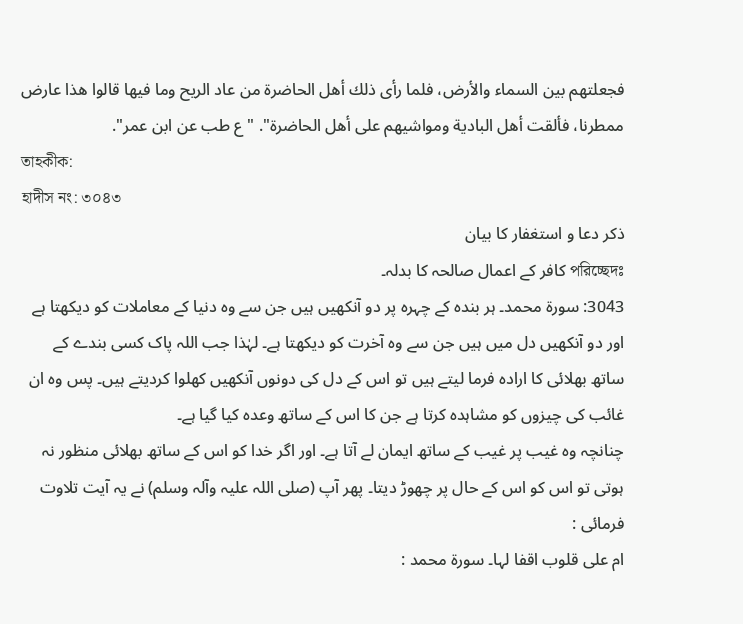فجعلتهم بين السماء والأرض، فلما رأى ذلك أهل الحاضرة من عاد الريح وما فيها قالوا هذا عارض ممطرنا، فألقت أهل البادية ومواشيهم على أهل الحاضرة". "ع طب عن ابن عمر".
তাহকীক:
হাদীস নং: ৩০৪৩
ذکر دعا و استغفار کا بیان
পরিচ্ছেদঃ کافر کے اعمال صالحہ کا بدلہ۔
3043: سورة محمد۔ ہر بندہ کے چہرہ پر دو آنکھیں ہیں جن سے وہ دنیا کے معاملات کو دیکھتا ہے اور دو آنکھیں دل میں ہیں جن سے وہ آخرت کو دیکھتا ہے۔ لہٰذا جب اللہ پاک کسی بندے کے ساتھ بھلائی کا ارادہ فرما لیتے ہیں تو اس کے دل کی دونوں آنکھیں کھلوا کردیتے ہیں۔ پس وہ ان غائب کی چیزوں کو مشاہدہ کرتا ہے جن کا اس کے ساتھ وعدہ کیا گیا ہے۔
چنانچہ وہ غیب پر غیب کے ساتھ ایمان لے آتا ہے۔ اور اگر خدا کو اس کے ساتھ بھلائی منظور نہ ہوتی تو اس کو اس کے حال پر چھوڑ دیتا۔ پھر آپ (صلی اللہ علیہ وآلہ وسلم) نے یہ آیت تلاوت فرمائی :
ام علی قلوب اقفا لہا۔ سورة محمد :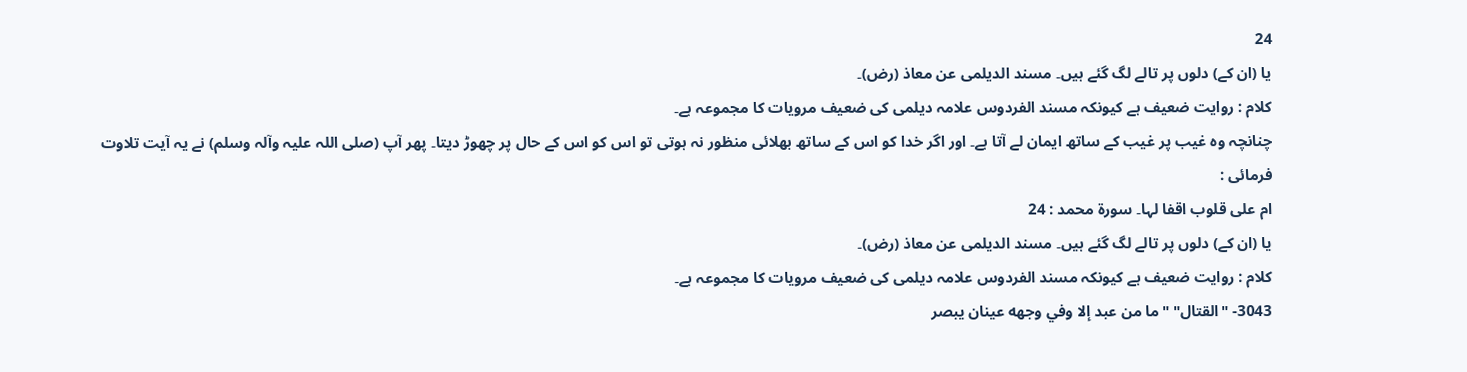24
یا (ان کے) دلوں پر تالے لگ گئے ہیں۔ مسند الدیلمی عن معاذ (رض)۔
کلام : روایت ضعیف ہے کیونکہ مسند الفردوس علامہ دیلمی کی ضعیف مرویات کا مجموعہ ہے۔
چنانچہ وہ غیب پر غیب کے ساتھ ایمان لے آتا ہے۔ اور اگر خدا کو اس کے ساتھ بھلائی منظور نہ ہوتی تو اس کو اس کے حال پر چھوڑ دیتا۔ پھر آپ (صلی اللہ علیہ وآلہ وسلم) نے یہ آیت تلاوت فرمائی :
ام علی قلوب اقفا لہا۔ سورة محمد : 24
یا (ان کے) دلوں پر تالے لگ گئے ہیں۔ مسند الدیلمی عن معاذ (رض)۔
کلام : روایت ضعیف ہے کیونکہ مسند الفردوس علامہ دیلمی کی ضعیف مرویات کا مجموعہ ہے۔
3043- "القتال" "ما من عبد إلا وفي وجهه عينان يبصر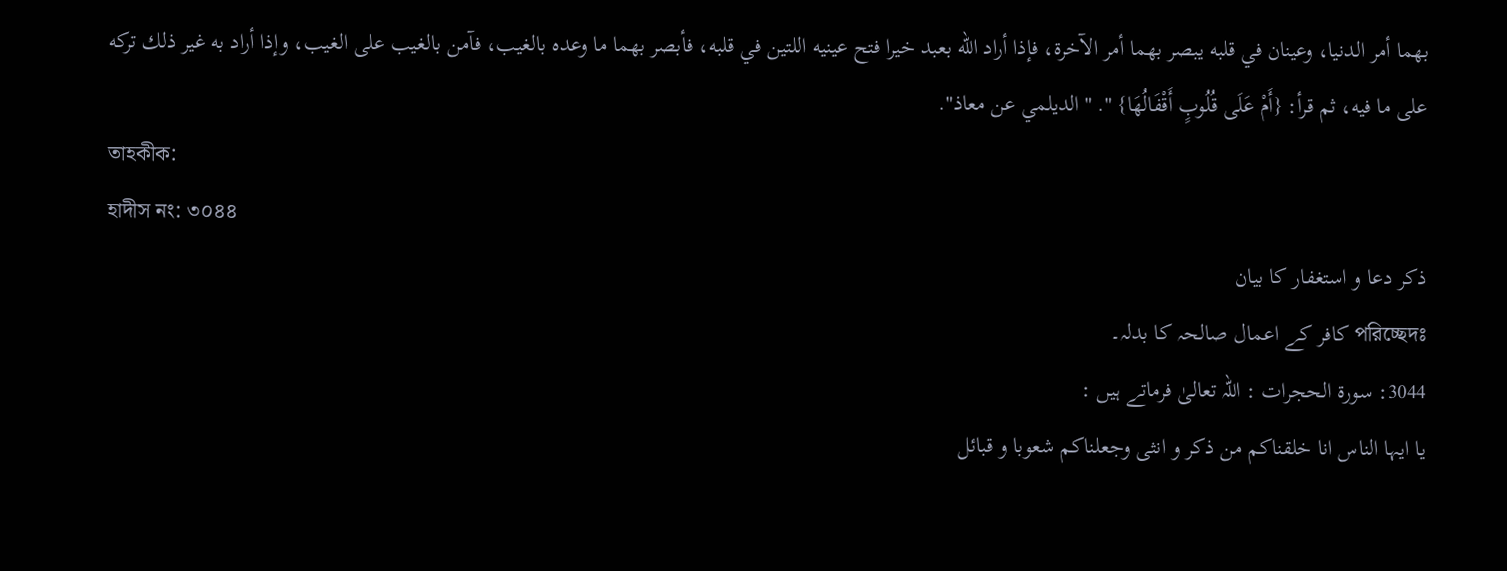بهما أمر الدنيا، وعينان في قلبه يبصر بهما أمر الآخرة، فإذا أراد الله بعبد خيرا فتح عينيه اللتين في قلبه، فأبصر بهما ما وعده بالغيب، فآمن بالغيب على الغيب، وإذا أراد به غير ذلك تركه على ما فيه، ثم قرأ: {أَمْ عَلَى قُلُوبٍ أَقْفَالُهَا} ". "الديلمي عن معاذ".
তাহকীক:
হাদীস নং: ৩০৪৪
ذکر دعا و استغفار کا بیان
পরিচ্ছেদঃ کافر کے اعمال صالحہ کا بدلہ۔
3044: سورة الحجرات : اللہ تعالیٰ فرماتے ہیں :
یا ایہا الناس انا خلقناکم من ذکر و انثی وجعلناکم شعوبا و قبائل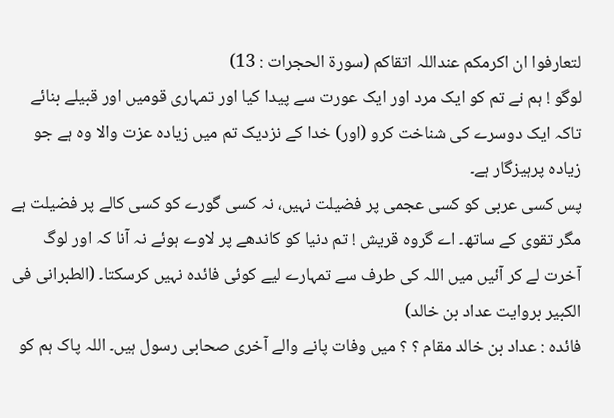لتعارفوا ان اکرمکم عنداللہ اتقاکم (سورة الحجرات : 13)
لوگو ! ہم نے تم کو ایک مرد اور ایک عورت سے پیدا کیا اور تمہاری قومیں اور قبیلے بنائے تاکہ ایک دوسرے کی شناخت کرو (اور) خدا کے نزدیک تم میں زیادہ عزت والا وہ ہے جو زیادہ پرہیزگار ہے۔
پس کسی عربی کو کسی عجمی پر فضیلت نہیں، نہ کسی گورے کو کسی کالے پر فضیلت ہے مگر تقوی کے ساتھ۔ اے گروہ قریش ! تم دنیا کو کاندھے پر لاوے ہوئے نہ آنا کہ اور لوگ آخرت لے کر آئیں میں اللہ کی طرف سے تمہارے لیے کوئی فائدہ نہیں کرسکتا۔ (الطبرانی فی الکبیر بروایت عداد بن خالد)
فائدہ : عداد بن خالد مقام ؟ ؟ میں وفات پانے والے آخری صحابی رسول ہیں۔ اللہ پاک ہم کو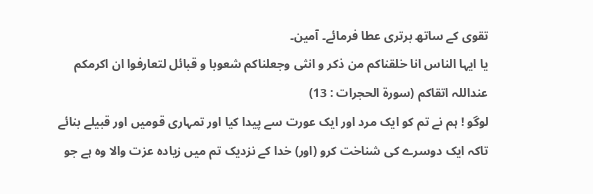تقوی کے ساتھ برتری عطا فرمائے۔ آمین۔
یا ایہا الناس انا خلقناکم من ذکر و انثی وجعلناکم شعوبا و قبائل لتعارفوا ان اکرمکم عنداللہ اتقاکم (سورة الحجرات : 13)
لوگو ! ہم نے تم کو ایک مرد اور ایک عورت سے پیدا کیا اور تمہاری قومیں اور قبیلے بنائے تاکہ ایک دوسرے کی شناخت کرو (اور) خدا کے نزدیک تم میں زیادہ عزت والا وہ ہے جو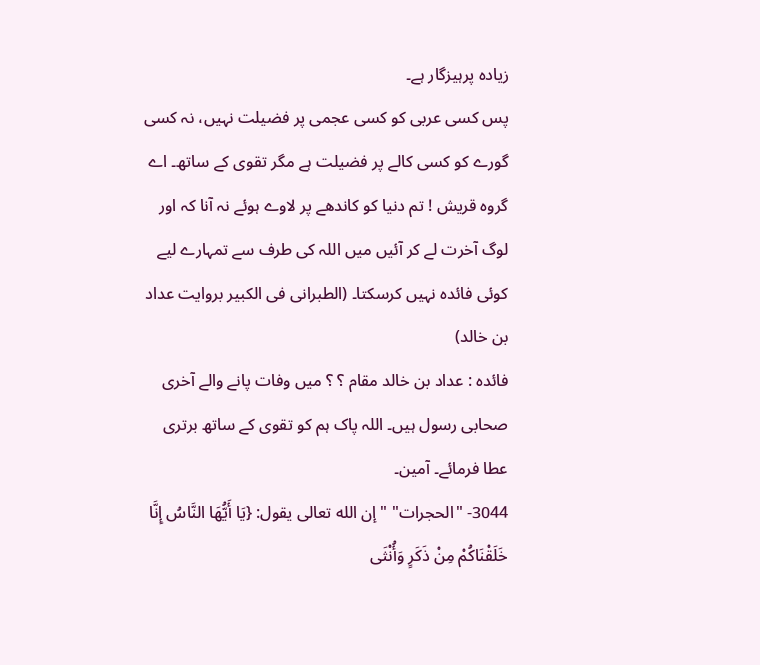زیادہ پرہیزگار ہے۔
پس کسی عربی کو کسی عجمی پر فضیلت نہیں، نہ کسی گورے کو کسی کالے پر فضیلت ہے مگر تقوی کے ساتھ۔ اے گروہ قریش ! تم دنیا کو کاندھے پر لاوے ہوئے نہ آنا کہ اور لوگ آخرت لے کر آئیں میں اللہ کی طرف سے تمہارے لیے کوئی فائدہ نہیں کرسکتا۔ (الطبرانی فی الکبیر بروایت عداد بن خالد)
فائدہ : عداد بن خالد مقام ؟ ؟ میں وفات پانے والے آخری صحابی رسول ہیں۔ اللہ پاک ہم کو تقوی کے ساتھ برتری عطا فرمائے۔ آمین۔
3044- "الحجرات" "إن الله تعالى يقول: {يَا أَيُّهَا النَّاسُ إِنَّا خَلَقْنَاكُمْ مِنْ ذَكَرٍ وَأُنْثَى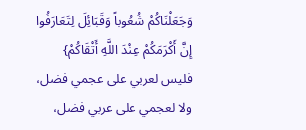وَجَعَلْنَاكُمْ شُعُوباً وَقَبَائِلَ لِتَعَارَفُوا إِنَّ أَكْرَمَكُمْ عِنْدَ اللَّهِ أَتْقَاكُمْ} فليس لعربي على عجمي فضل، ولا لعجمي على عربي فضل،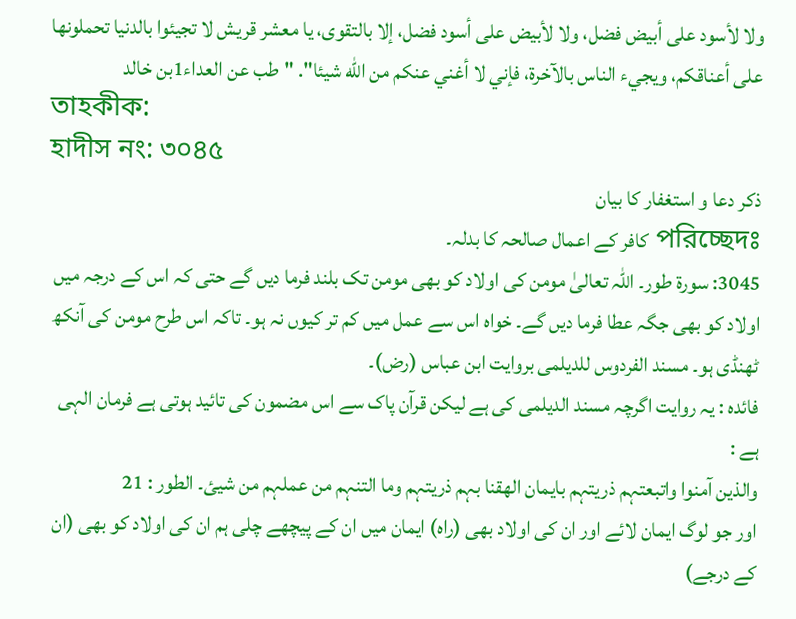ولا لأسود على أبيض فضل، ولا لأبيض على أسود فضل، إلا بالتقوى، يا معشر قريش لا تجيئوا بالدنيا تحملونها على أعناقكم، ويجيء الناس بالآخرة، فإني لا أغني عنكم من الله شيئا". "طب عن العداء1بن خالد
তাহকীক:
হাদীস নং: ৩০৪৫
ذکر دعا و استغفار کا بیان
পরিচ্ছেদঃ کافر کے اعمال صالحہ کا بدلہ۔
3045: سورة طور۔ اللہ تعالیٰ مومن کی اولاد کو بھی مومن تک بلند فرما دیں گے حتی کہ اس کے درجہ میں اولاد کو بھی جگہ عطا فرما دیں گے۔ خواہ اس سے عمل میں کم تر کیوں نہ ہو۔ تاکہ اس طرح مومن کی آنکھ ٹھنڈی ہو۔ مسند الفردوس للدیلمی بروایت ابن عباس (رض)۔
فائدہ : یہ روایت اگرچہ مسند الدیلمی کی ہے لیکن قرآن پاک سے اس مضمون کی تائید ہوتی ہے فرمان الہی ہے :
والذین آمنوا واتبعتہم ذریتہم بایمان الھقنا بہم ذریتہم وما التنہم من عملہم من شیئ۔ الطور : 21
اور جو لوگ ایمان لائے اور ان کی اولاد بھی (راہ) ایمان میں ان کے پیچھے چلی ہم ان کی اولاد کو بھی (ان کے درجے)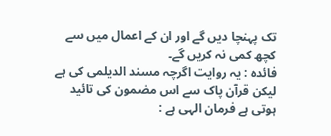تک پہنچا دیں گے اور ان کے اعمال میں سے کچھ کمی نہ کریں گے۔
فائدہ : یہ روایت اگرچہ مسند الدیلمی کی ہے لیکن قرآن پاک سے اس مضمون کی تائید ہوتی ہے فرمان الہی ہے :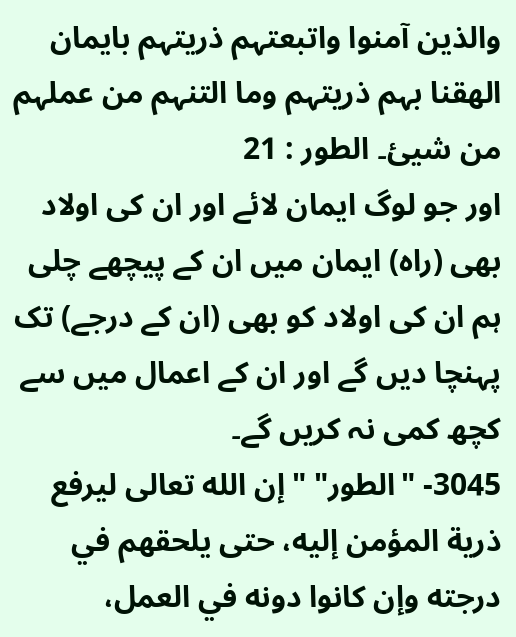والذین آمنوا واتبعتہم ذریتہم بایمان الھقنا بہم ذریتہم وما التنہم من عملہم من شیئ۔ الطور : 21
اور جو لوگ ایمان لائے اور ان کی اولاد بھی (راہ) ایمان میں ان کے پیچھے چلی ہم ان کی اولاد کو بھی (ان کے درجے) تک پہنچا دیں گے اور ان کے اعمال میں سے کچھ کمی نہ کریں گے۔
3045- "الطور" "إن الله تعالى ليرفع ذرية المؤمن إليه، حتى يلحقهم في درجته وإن كانوا دونه في العمل،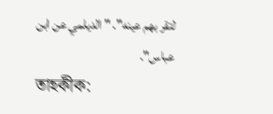لتقر بهم عينه". "الديلمي عن ابن عباس".
তাহকীক: